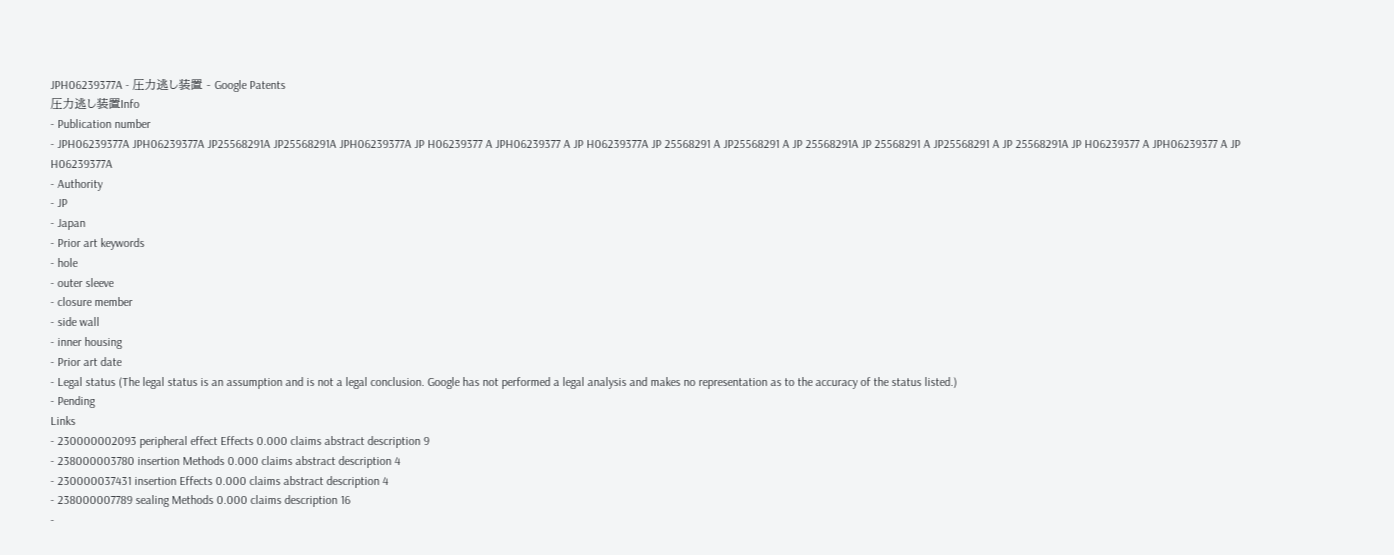JPH06239377A - 圧力逃し装置 - Google Patents
圧力逃し装置Info
- Publication number
- JPH06239377A JPH06239377A JP25568291A JP25568291A JPH06239377A JP H06239377 A JPH06239377 A JP H06239377A JP 25568291 A JP25568291 A JP 25568291A JP 25568291 A JP25568291 A JP 25568291A JP H06239377 A JPH06239377 A JP H06239377A
- Authority
- JP
- Japan
- Prior art keywords
- hole
- outer sleeve
- closure member
- side wall
- inner housing
- Prior art date
- Legal status (The legal status is an assumption and is not a legal conclusion. Google has not performed a legal analysis and makes no representation as to the accuracy of the status listed.)
- Pending
Links
- 230000002093 peripheral effect Effects 0.000 claims abstract description 9
- 238000003780 insertion Methods 0.000 claims abstract description 4
- 230000037431 insertion Effects 0.000 claims abstract description 4
- 238000007789 sealing Methods 0.000 claims description 16
-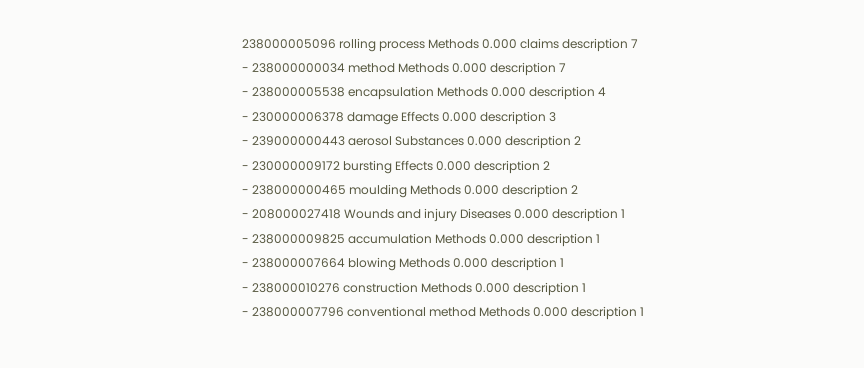238000005096 rolling process Methods 0.000 claims description 7
- 238000000034 method Methods 0.000 description 7
- 238000005538 encapsulation Methods 0.000 description 4
- 230000006378 damage Effects 0.000 description 3
- 239000000443 aerosol Substances 0.000 description 2
- 230000009172 bursting Effects 0.000 description 2
- 238000000465 moulding Methods 0.000 description 2
- 208000027418 Wounds and injury Diseases 0.000 description 1
- 238000009825 accumulation Methods 0.000 description 1
- 238000007664 blowing Methods 0.000 description 1
- 238000010276 construction Methods 0.000 description 1
- 238000007796 conventional method Methods 0.000 description 1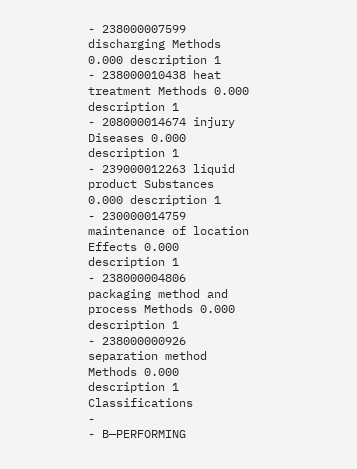- 238000007599 discharging Methods 0.000 description 1
- 238000010438 heat treatment Methods 0.000 description 1
- 208000014674 injury Diseases 0.000 description 1
- 239000012263 liquid product Substances 0.000 description 1
- 230000014759 maintenance of location Effects 0.000 description 1
- 238000004806 packaging method and process Methods 0.000 description 1
- 238000000926 separation method Methods 0.000 description 1
Classifications
-
- B—PERFORMING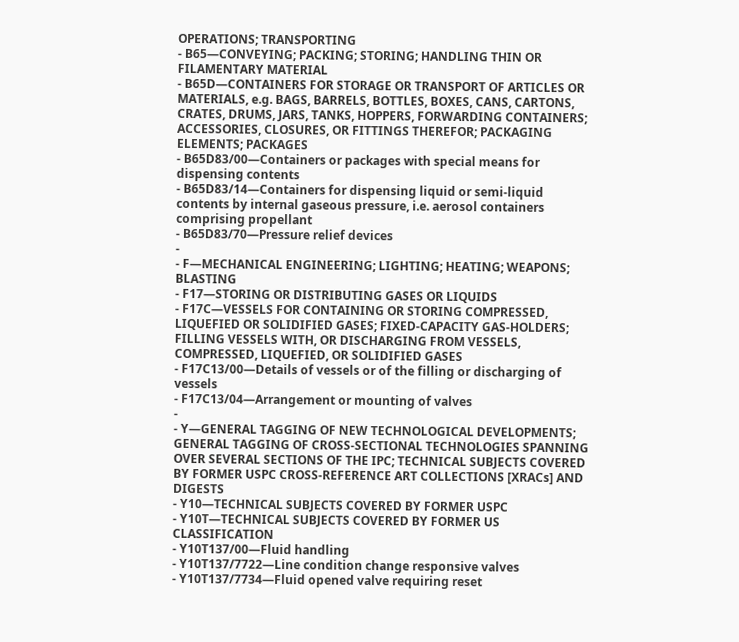OPERATIONS; TRANSPORTING
- B65—CONVEYING; PACKING; STORING; HANDLING THIN OR FILAMENTARY MATERIAL
- B65D—CONTAINERS FOR STORAGE OR TRANSPORT OF ARTICLES OR MATERIALS, e.g. BAGS, BARRELS, BOTTLES, BOXES, CANS, CARTONS, CRATES, DRUMS, JARS, TANKS, HOPPERS, FORWARDING CONTAINERS; ACCESSORIES, CLOSURES, OR FITTINGS THEREFOR; PACKAGING ELEMENTS; PACKAGES
- B65D83/00—Containers or packages with special means for dispensing contents
- B65D83/14—Containers for dispensing liquid or semi-liquid contents by internal gaseous pressure, i.e. aerosol containers comprising propellant
- B65D83/70—Pressure relief devices
-
- F—MECHANICAL ENGINEERING; LIGHTING; HEATING; WEAPONS; BLASTING
- F17—STORING OR DISTRIBUTING GASES OR LIQUIDS
- F17C—VESSELS FOR CONTAINING OR STORING COMPRESSED, LIQUEFIED OR SOLIDIFIED GASES; FIXED-CAPACITY GAS-HOLDERS; FILLING VESSELS WITH, OR DISCHARGING FROM VESSELS, COMPRESSED, LIQUEFIED, OR SOLIDIFIED GASES
- F17C13/00—Details of vessels or of the filling or discharging of vessels
- F17C13/04—Arrangement or mounting of valves
-
- Y—GENERAL TAGGING OF NEW TECHNOLOGICAL DEVELOPMENTS; GENERAL TAGGING OF CROSS-SECTIONAL TECHNOLOGIES SPANNING OVER SEVERAL SECTIONS OF THE IPC; TECHNICAL SUBJECTS COVERED BY FORMER USPC CROSS-REFERENCE ART COLLECTIONS [XRACs] AND DIGESTS
- Y10—TECHNICAL SUBJECTS COVERED BY FORMER USPC
- Y10T—TECHNICAL SUBJECTS COVERED BY FORMER US CLASSIFICATION
- Y10T137/00—Fluid handling
- Y10T137/7722—Line condition change responsive valves
- Y10T137/7734—Fluid opened valve requiring reset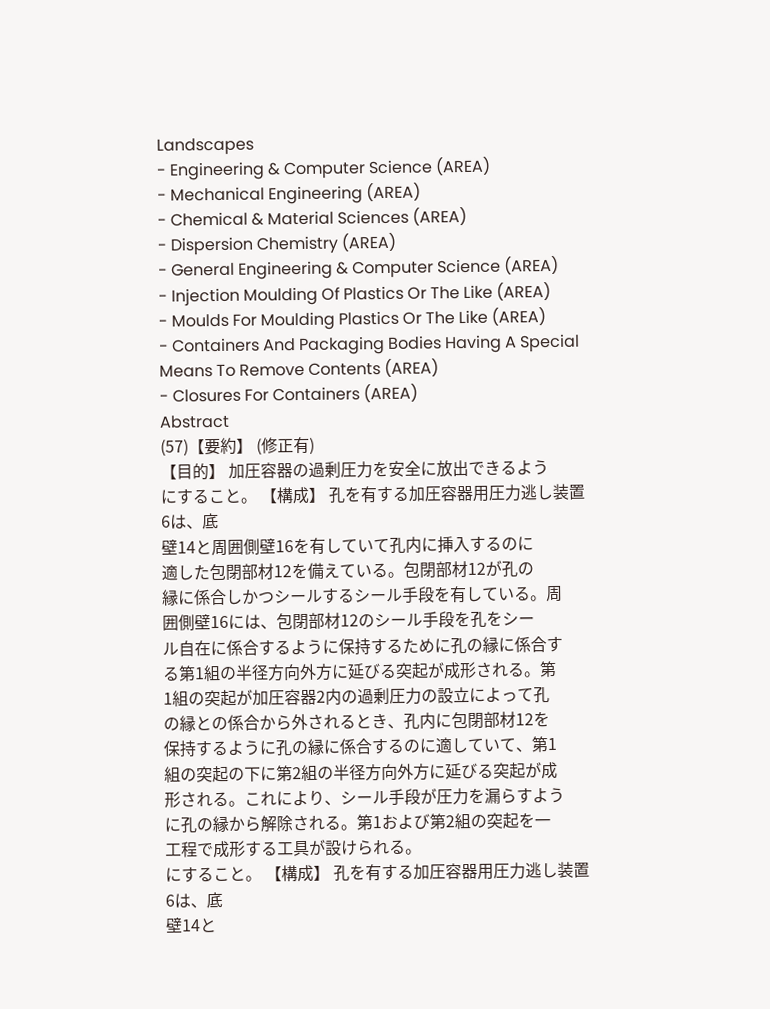Landscapes
- Engineering & Computer Science (AREA)
- Mechanical Engineering (AREA)
- Chemical & Material Sciences (AREA)
- Dispersion Chemistry (AREA)
- General Engineering & Computer Science (AREA)
- Injection Moulding Of Plastics Or The Like (AREA)
- Moulds For Moulding Plastics Or The Like (AREA)
- Containers And Packaging Bodies Having A Special Means To Remove Contents (AREA)
- Closures For Containers (AREA)
Abstract
(57)【要約】 (修正有)
【目的】 加圧容器の過剰圧力を安全に放出できるよう
にすること。 【構成】 孔を有する加圧容器用圧力逃し装置6は、底
壁14と周囲側壁16を有していて孔内に挿入するのに
適した包閉部材12を備えている。包閉部材12が孔の
縁に係合しかつシールするシール手段を有している。周
囲側壁16には、包閉部材12のシール手段を孔をシー
ル自在に係合するように保持するために孔の縁に係合す
る第1組の半径方向外方に延びる突起が成形される。第
1組の突起が加圧容器2内の過剰圧力の設立によって孔
の縁との係合から外されるとき、孔内に包閉部材12を
保持するように孔の縁に係合するのに適していて、第1
組の突起の下に第2組の半径方向外方に延びる突起が成
形される。これにより、シール手段が圧力を漏らすよう
に孔の縁から解除される。第1および第2組の突起を一
工程で成形する工具が設けられる。
にすること。 【構成】 孔を有する加圧容器用圧力逃し装置6は、底
壁14と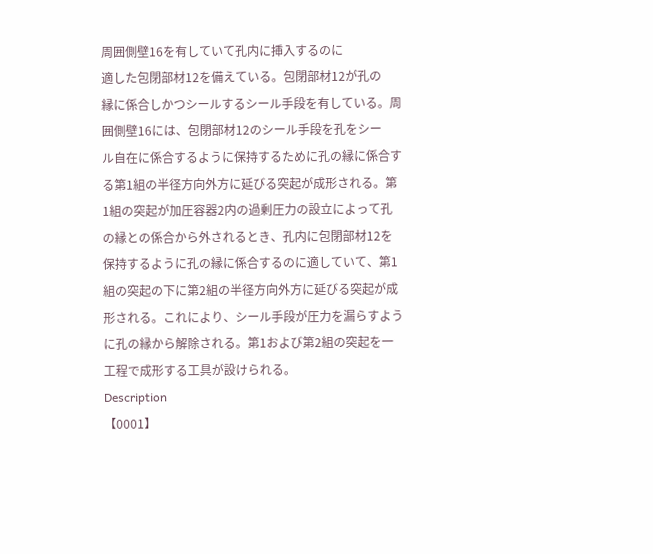周囲側壁16を有していて孔内に挿入するのに
適した包閉部材12を備えている。包閉部材12が孔の
縁に係合しかつシールするシール手段を有している。周
囲側壁16には、包閉部材12のシール手段を孔をシー
ル自在に係合するように保持するために孔の縁に係合す
る第1組の半径方向外方に延びる突起が成形される。第
1組の突起が加圧容器2内の過剰圧力の設立によって孔
の縁との係合から外されるとき、孔内に包閉部材12を
保持するように孔の縁に係合するのに適していて、第1
組の突起の下に第2組の半径方向外方に延びる突起が成
形される。これにより、シール手段が圧力を漏らすよう
に孔の縁から解除される。第1および第2組の突起を一
工程で成形する工具が設けられる。
Description
【0001】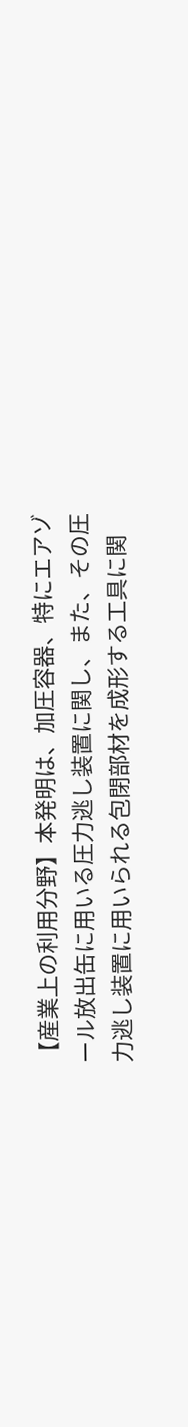【産業上の利用分野】本発明は、加圧容器、特にエアゾ
ール放出缶に用いる圧力逃し装置に関し、また、その圧
力逃し装置に用いられる包閉部材を成形する工具に関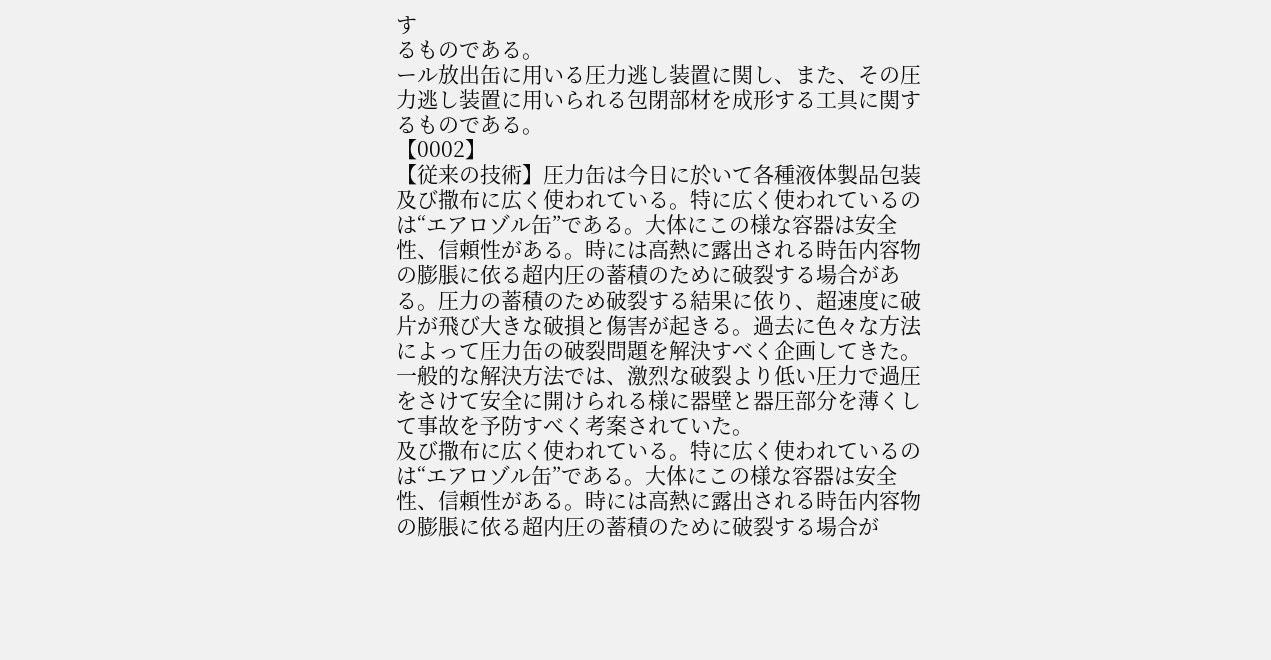す
るものである。
ール放出缶に用いる圧力逃し装置に関し、また、その圧
力逃し装置に用いられる包閉部材を成形する工具に関す
るものである。
【0002】
【従来の技術】圧力缶は今日に於いて各種液体製品包装
及び撒布に広く使われている。特に広く使われているの
は“エアロゾル缶”である。大体にこの様な容器は安全
性、信頼性がある。時には高熱に露出される時缶内容物
の膨脹に依る超内圧の蓄積のために破裂する場合があ
る。圧力の蓄積のため破裂する結果に依り、超速度に破
片が飛び大きな破損と傷害が起きる。過去に色々な方法
によって圧力缶の破裂問題を解決すべく企画してきた。
一般的な解決方法では、激烈な破裂より低い圧力で過圧
をさけて安全に開けられる様に器壁と器圧部分を薄くし
て事故を予防すべく考案されていた。
及び撒布に広く使われている。特に広く使われているの
は“エアロゾル缶”である。大体にこの様な容器は安全
性、信頼性がある。時には高熱に露出される時缶内容物
の膨脹に依る超内圧の蓄積のために破裂する場合が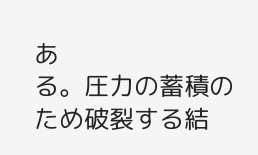あ
る。圧力の蓄積のため破裂する結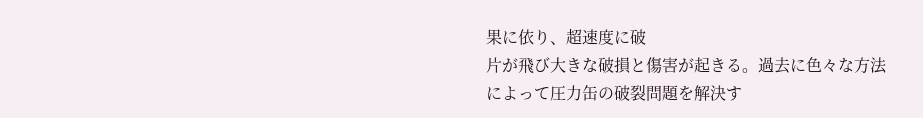果に依り、超速度に破
片が飛び大きな破損と傷害が起きる。過去に色々な方法
によって圧力缶の破裂問題を解決す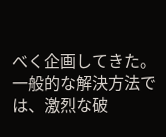べく企画してきた。
一般的な解決方法では、激烈な破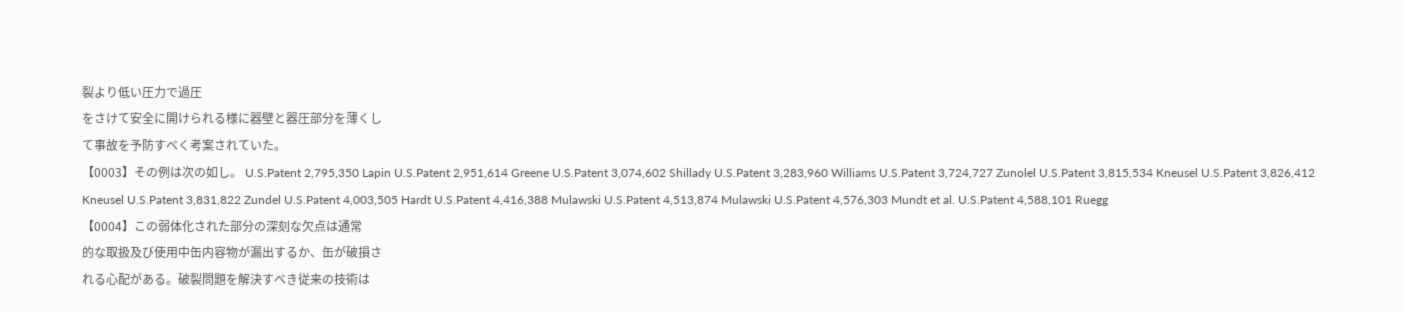裂より低い圧力で過圧
をさけて安全に開けられる様に器壁と器圧部分を薄くし
て事故を予防すべく考案されていた。
【0003】その例は次の如し。 U.S.Patent 2,795,350 Lapin U.S.Patent 2,951,614 Greene U.S.Patent 3,074,602 Shillady U.S.Patent 3,283,960 Williams U.S.Patent 3,724,727 Zunolel U.S.Patent 3,815,534 Kneusel U.S.Patent 3,826,412 Kneusel U.S.Patent 3,831,822 Zundel U.S.Patent 4,003,505 Hardt U.S.Patent 4,416,388 Mulawski U.S.Patent 4,513,874 Mulawski U.S.Patent 4,576,303 Mundt et al. U.S.Patent 4,588,101 Ruegg
【0004】この弱体化された部分の深刻な欠点は通常
的な取扱及び使用中缶内容物が漏出するか、缶が破損さ
れる心配がある。破裂問題を解決すべき従来の技術は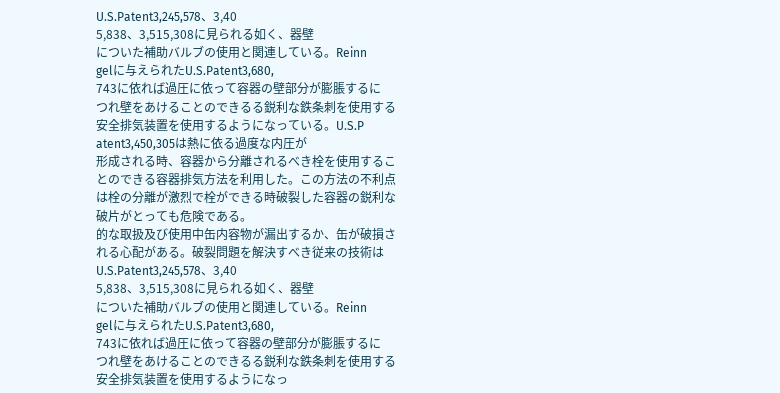U.S.Patent3,245,578、3,40
5,838、3,515,308に見られる如く、器壁
についた補助バルブの使用と関連している。Reinn
gelに与えられたU.S.Patent3,680,
743に依れば過圧に依って容器の壁部分が膨脹するに
つれ壁をあけることのできるる鋭利な鉄条刺を使用する
安全排気装置を使用するようになっている。U.S.P
atent3,450,305は熱に依る過度な内圧が
形成される時、容器から分離されるべき栓を使用するこ
とのできる容器排気方法を利用した。この方法の不利点
は栓の分離が激烈で栓ができる時破裂した容器の鋭利な
破片がとっても危険である。
的な取扱及び使用中缶内容物が漏出するか、缶が破損さ
れる心配がある。破裂問題を解決すべき従来の技術は
U.S.Patent3,245,578、3,40
5,838、3,515,308に見られる如く、器壁
についた補助バルブの使用と関連している。Reinn
gelに与えられたU.S.Patent3,680,
743に依れば過圧に依って容器の壁部分が膨脹するに
つれ壁をあけることのできるる鋭利な鉄条刺を使用する
安全排気装置を使用するようになっ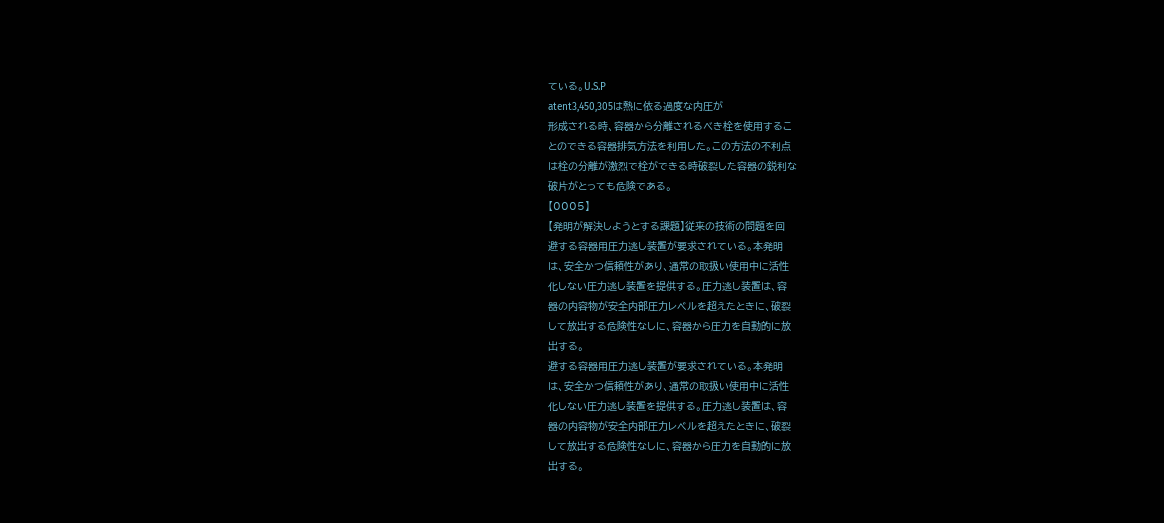ている。U.S.P
atent3,450,305は熱に依る過度な内圧が
形成される時、容器から分離されるべき栓を使用するこ
とのできる容器排気方法を利用した。この方法の不利点
は栓の分離が激烈で栓ができる時破裂した容器の鋭利な
破片がとっても危険である。
【0005】
【発明が解決しようとする課題】従来の技術の問題を回
避する容器用圧力逃し装置が要求されている。本発明
は、安全かつ信頼性があり、通常の取扱い使用中に活性
化しない圧力逃し装置を提供する。圧力逃し装置は、容
器の内容物が安全内部圧力レベルを超えたときに、破裂
して放出する危険性なしに、容器から圧力を自動的に放
出する。
避する容器用圧力逃し装置が要求されている。本発明
は、安全かつ信頼性があり、通常の取扱い使用中に活性
化しない圧力逃し装置を提供する。圧力逃し装置は、容
器の内容物が安全内部圧力レベルを超えたときに、破裂
して放出する危険性なしに、容器から圧力を自動的に放
出する。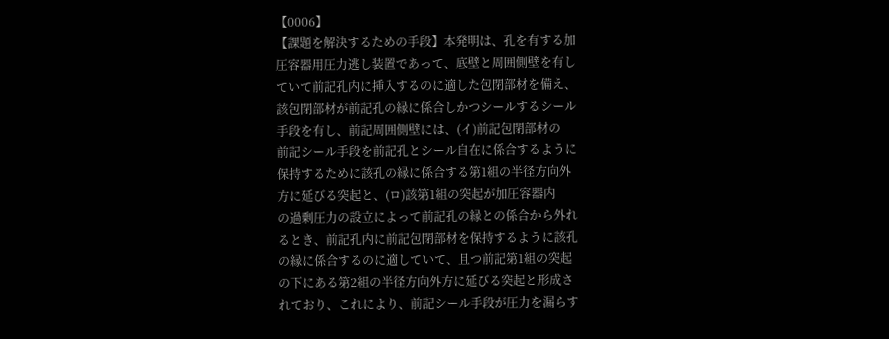【0006】
【課題を解決するための手段】本発明は、孔を有する加
圧容器用圧力逃し装置であって、底壁と周囲側壁を有し
ていて前記孔内に挿入するのに適した包閉部材を備え、
該包閉部材が前記孔の縁に係合しかつシールするシール
手段を有し、前記周囲側壁には、(イ)前記包閉部材の
前記シール手段を前記孔とシール自在に係合するように
保持するために該孔の縁に係合する第1組の半径方向外
方に延びる突起と、(ロ)該第1組の突起が加圧容器内
の過剰圧力の設立によって前記孔の縁との係合から外れ
るとき、前記孔内に前記包閉部材を保持するように該孔
の縁に係合するのに適していて、且つ前記第1組の突起
の下にある第2組の半径方向外方に延びる突起と形成さ
れており、これにより、前記シール手段が圧力を漏らす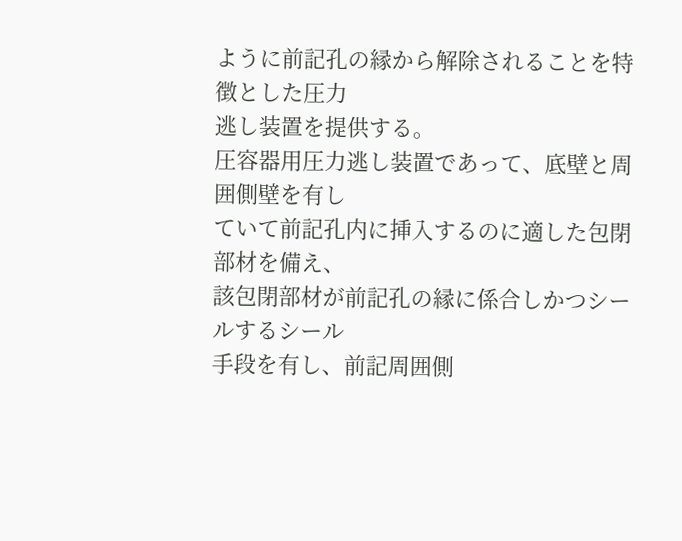ように前記孔の縁から解除されることを特徴とした圧力
逃し装置を提供する。
圧容器用圧力逃し装置であって、底壁と周囲側壁を有し
ていて前記孔内に挿入するのに適した包閉部材を備え、
該包閉部材が前記孔の縁に係合しかつシールするシール
手段を有し、前記周囲側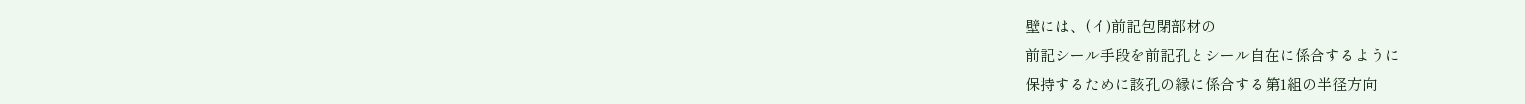壁には、(イ)前記包閉部材の
前記シール手段を前記孔とシール自在に係合するように
保持するために該孔の縁に係合する第1組の半径方向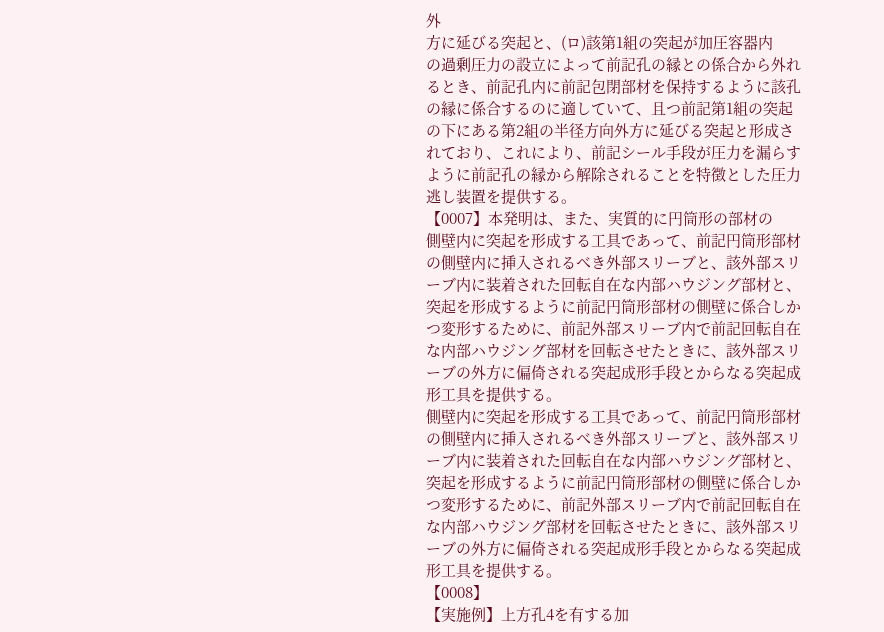外
方に延びる突起と、(ロ)該第1組の突起が加圧容器内
の過剰圧力の設立によって前記孔の縁との係合から外れ
るとき、前記孔内に前記包閉部材を保持するように該孔
の縁に係合するのに適していて、且つ前記第1組の突起
の下にある第2組の半径方向外方に延びる突起と形成さ
れており、これにより、前記シール手段が圧力を漏らす
ように前記孔の縁から解除されることを特徴とした圧力
逃し装置を提供する。
【0007】本発明は、また、実質的に円筒形の部材の
側壁内に突起を形成する工具であって、前記円筒形部材
の側壁内に挿入されるべき外部スリーブと、該外部スリ
ーブ内に装着された回転自在な内部ハウジング部材と、
突起を形成するように前記円筒形部材の側壁に係合しか
つ変形するために、前記外部スリーブ内で前記回転自在
な内部ハウジング部材を回転させたときに、該外部スリ
ーブの外方に偏倚される突起成形手段とからなる突起成
形工具を提供する。
側壁内に突起を形成する工具であって、前記円筒形部材
の側壁内に挿入されるべき外部スリーブと、該外部スリ
ーブ内に装着された回転自在な内部ハウジング部材と、
突起を形成するように前記円筒形部材の側壁に係合しか
つ変形するために、前記外部スリーブ内で前記回転自在
な内部ハウジング部材を回転させたときに、該外部スリ
ーブの外方に偏倚される突起成形手段とからなる突起成
形工具を提供する。
【0008】
【実施例】上方孔4を有する加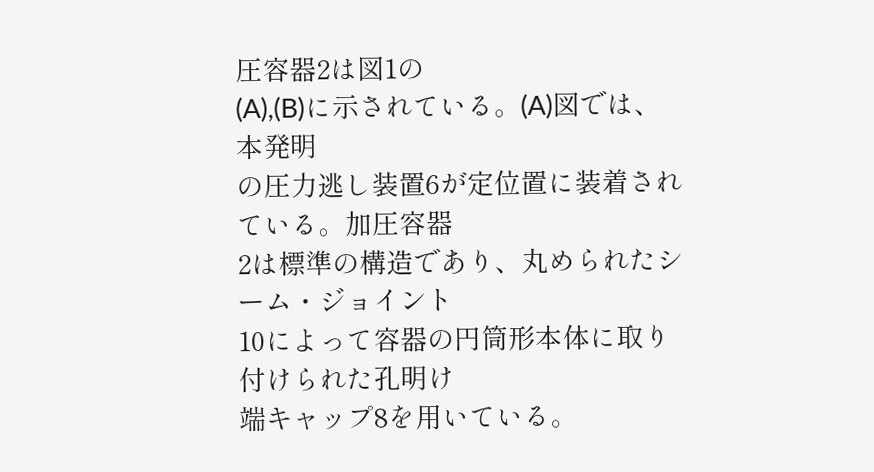圧容器2は図1の
(A),(B)に示されている。(A)図では、本発明
の圧力逃し装置6が定位置に装着されている。加圧容器
2は標準の構造であり、丸められたシーム・ジョイント
10によって容器の円筒形本体に取り付けられた孔明け
端キャップ8を用いている。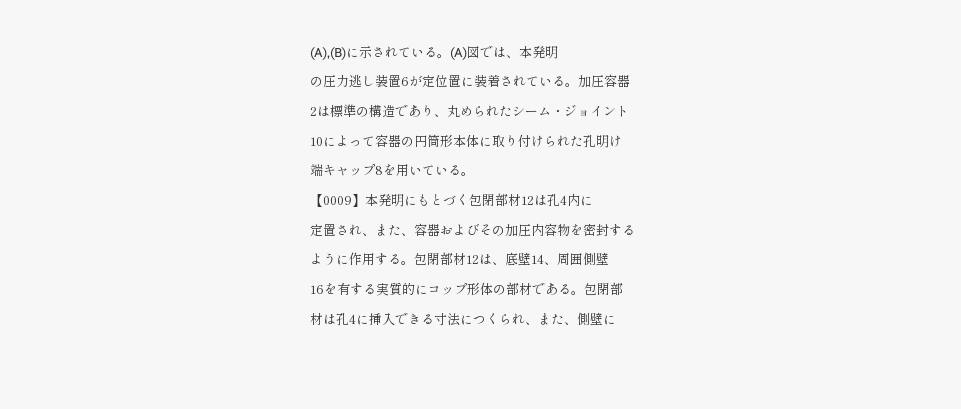(A),(B)に示されている。(A)図では、本発明
の圧力逃し装置6が定位置に装着されている。加圧容器
2は標準の構造であり、丸められたシーム・ジョイント
10によって容器の円筒形本体に取り付けられた孔明け
端キャップ8を用いている。
【0009】本発明にもとづく包閉部材12は孔4内に
定置され、また、容器およびその加圧内容物を密封する
ように作用する。包閉部材12は、底壁14、周囲側壁
16を有する実質的にコップ形体の部材である。包閉部
材は孔4に挿入できる寸法につくられ、また、側壁に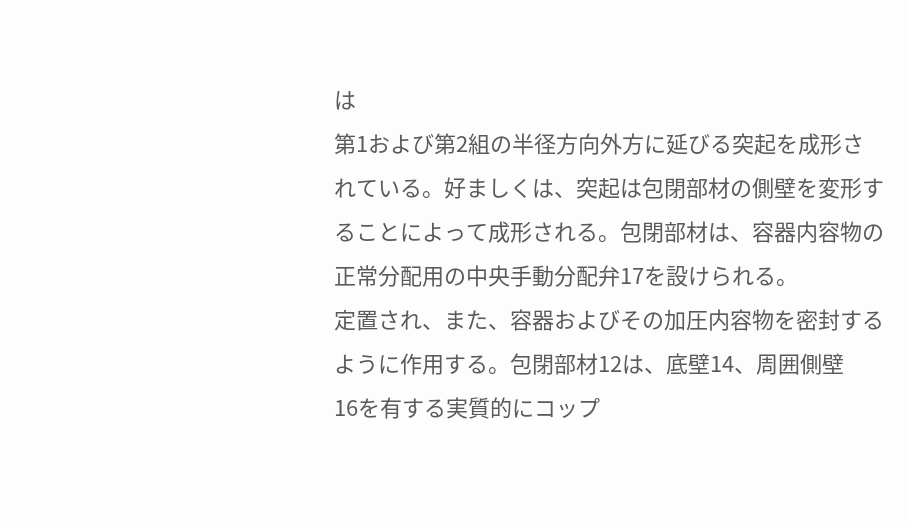は
第1および第2組の半径方向外方に延びる突起を成形さ
れている。好ましくは、突起は包閉部材の側壁を変形す
ることによって成形される。包閉部材は、容器内容物の
正常分配用の中央手動分配弁17を設けられる。
定置され、また、容器およびその加圧内容物を密封する
ように作用する。包閉部材12は、底壁14、周囲側壁
16を有する実質的にコップ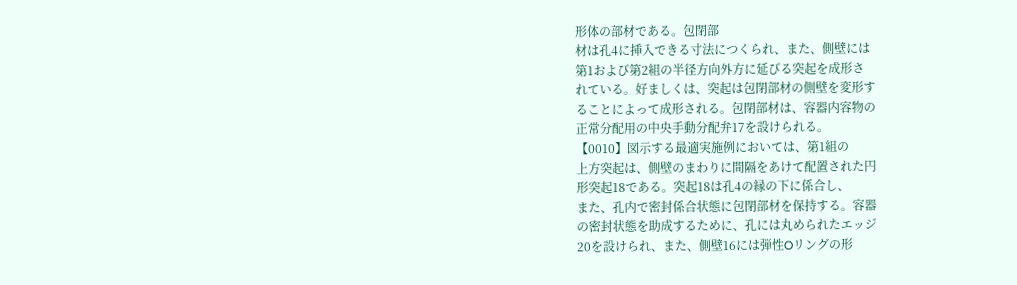形体の部材である。包閉部
材は孔4に挿入できる寸法につくられ、また、側壁には
第1および第2組の半径方向外方に延びる突起を成形さ
れている。好ましくは、突起は包閉部材の側壁を変形す
ることによって成形される。包閉部材は、容器内容物の
正常分配用の中央手動分配弁17を設けられる。
【0010】図示する最適実施例においては、第1組の
上方突起は、側壁のまわりに間隔をあけて配置された円
形突起18である。突起18は孔4の縁の下に係合し、
また、孔内で密封係合状態に包閉部材を保持する。容器
の密封状態を助成するために、孔には丸められたエッジ
20を設けられ、また、側壁16には弾性Oリングの形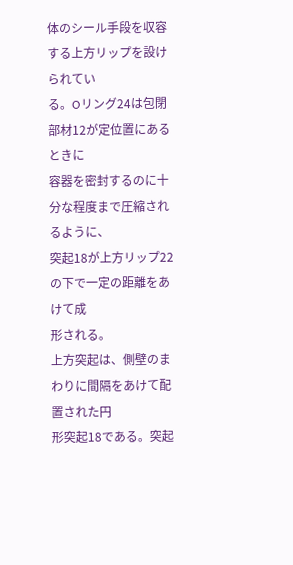体のシール手段を収容する上方リップを設けられてい
る。Oリング24は包閉部材12が定位置にあるときに
容器を密封するのに十分な程度まで圧縮されるように、
突起18が上方リップ22の下で一定の距離をあけて成
形される。
上方突起は、側壁のまわりに間隔をあけて配置された円
形突起18である。突起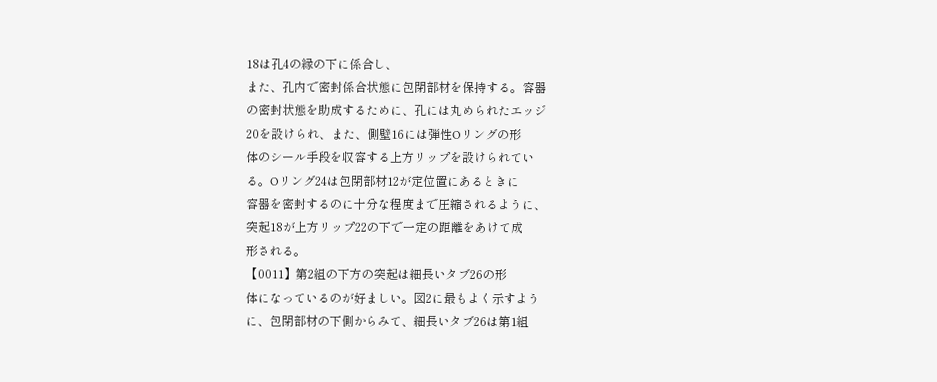18は孔4の縁の下に係合し、
また、孔内で密封係合状態に包閉部材を保持する。容器
の密封状態を助成するために、孔には丸められたエッジ
20を設けられ、また、側壁16には弾性Oリングの形
体のシール手段を収容する上方リップを設けられてい
る。Oリング24は包閉部材12が定位置にあるときに
容器を密封するのに十分な程度まで圧縮されるように、
突起18が上方リップ22の下で一定の距離をあけて成
形される。
【0011】第2組の下方の突起は細長いタブ26の形
体になっているのが好ましい。図2に最もよく示すよう
に、包閉部材の下側からみて、細長いタブ26は第1組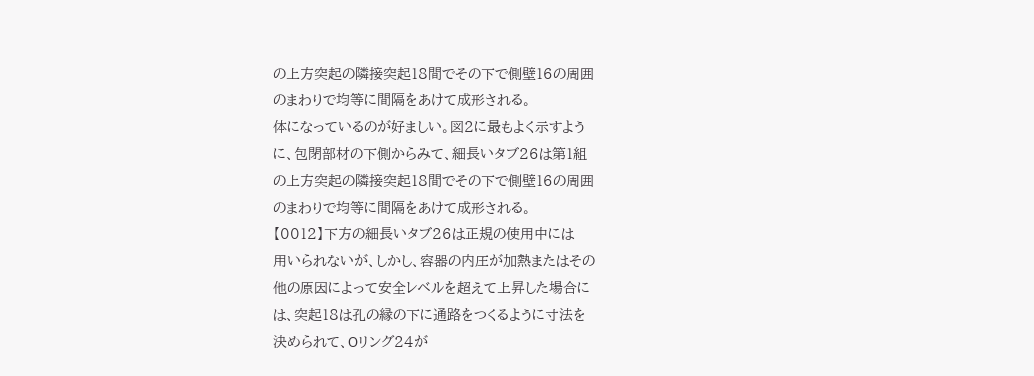の上方突起の隣接突起18間でその下で側壁16の周囲
のまわりで均等に間隔をあけて成形される。
体になっているのが好ましい。図2に最もよく示すよう
に、包閉部材の下側からみて、細長いタブ26は第1組
の上方突起の隣接突起18間でその下で側壁16の周囲
のまわりで均等に間隔をあけて成形される。
【0012】下方の細長いタブ26は正規の使用中には
用いられないが、しかし、容器の内圧が加熱またはその
他の原因によって安全レベルを超えて上昇した場合に
は、突起18は孔の縁の下に通路をつくるように寸法を
決められて、Oリング24が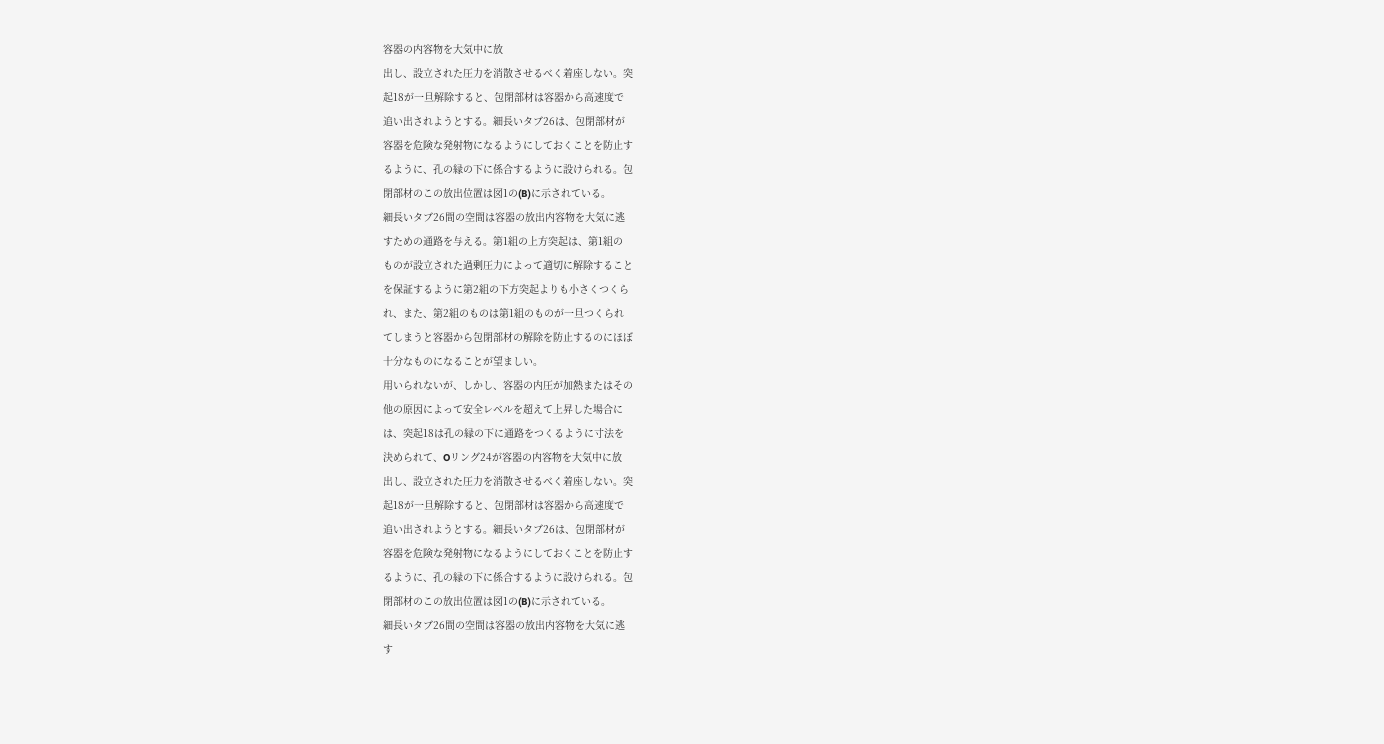容器の内容物を大気中に放
出し、設立された圧力を消散させるべく着座しない。突
起18が一旦解除すると、包閉部材は容器から高速度で
追い出されようとする。細長いタブ26は、包閉部材が
容器を危険な発射物になるようにしておくことを防止す
るように、孔の縁の下に係合するように設けられる。包
閉部材のこの放出位置は図1の(B)に示されている。
細長いタブ26間の空間は容器の放出内容物を大気に逃
すための通路を与える。第1組の上方突起は、第1組の
ものが設立された過剰圧力によって適切に解除すること
を保証するように第2組の下方突起よりも小さくつくら
れ、また、第2組のものは第1組のものが一旦つくられ
てしまうと容器から包閉部材の解除を防止するのにほぼ
十分なものになることが望ましい。
用いられないが、しかし、容器の内圧が加熱またはその
他の原因によって安全レベルを超えて上昇した場合に
は、突起18は孔の縁の下に通路をつくるように寸法を
決められて、Oリング24が容器の内容物を大気中に放
出し、設立された圧力を消散させるべく着座しない。突
起18が一旦解除すると、包閉部材は容器から高速度で
追い出されようとする。細長いタブ26は、包閉部材が
容器を危険な発射物になるようにしておくことを防止す
るように、孔の縁の下に係合するように設けられる。包
閉部材のこの放出位置は図1の(B)に示されている。
細長いタブ26間の空間は容器の放出内容物を大気に逃
す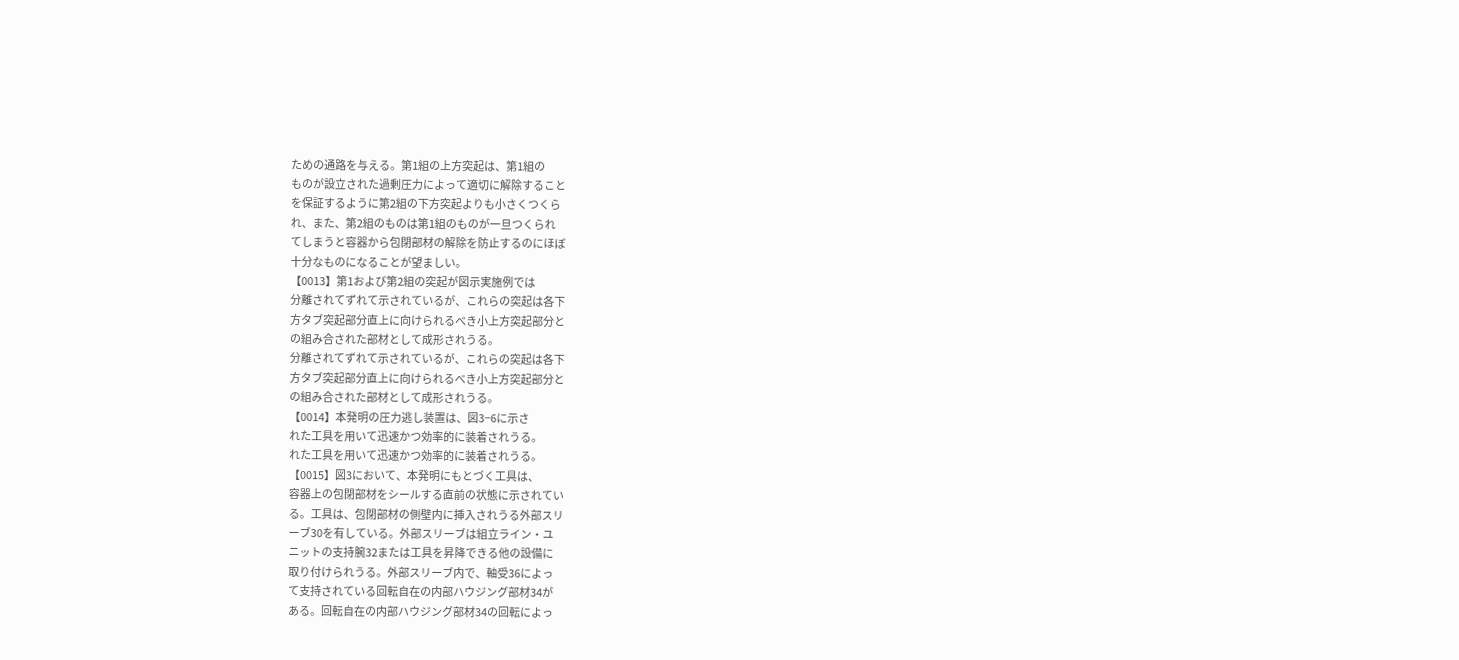ための通路を与える。第1組の上方突起は、第1組の
ものが設立された過剰圧力によって適切に解除すること
を保証するように第2組の下方突起よりも小さくつくら
れ、また、第2組のものは第1組のものが一旦つくられ
てしまうと容器から包閉部材の解除を防止するのにほぼ
十分なものになることが望ましい。
【0013】第1および第2組の突起が図示実施例では
分離されてずれて示されているが、これらの突起は各下
方タブ突起部分直上に向けられるべき小上方突起部分と
の組み合された部材として成形されうる。
分離されてずれて示されているが、これらの突起は各下
方タブ突起部分直上に向けられるべき小上方突起部分と
の組み合された部材として成形されうる。
【0014】本発明の圧力逃し装置は、図3−6に示さ
れた工具を用いて迅速かつ効率的に装着されうる。
れた工具を用いて迅速かつ効率的に装着されうる。
【0015】図3において、本発明にもとづく工具は、
容器上の包閉部材をシールする直前の状態に示されてい
る。工具は、包閉部材の側壁内に挿入されうる外部スリ
ーブ30を有している。外部スリーブは組立ライン・ユ
ニットの支持腕32または工具を昇降できる他の設備に
取り付けられうる。外部スリーブ内で、軸受36によっ
て支持されている回転自在の内部ハウジング部材34が
ある。回転自在の内部ハウジング部材34の回転によっ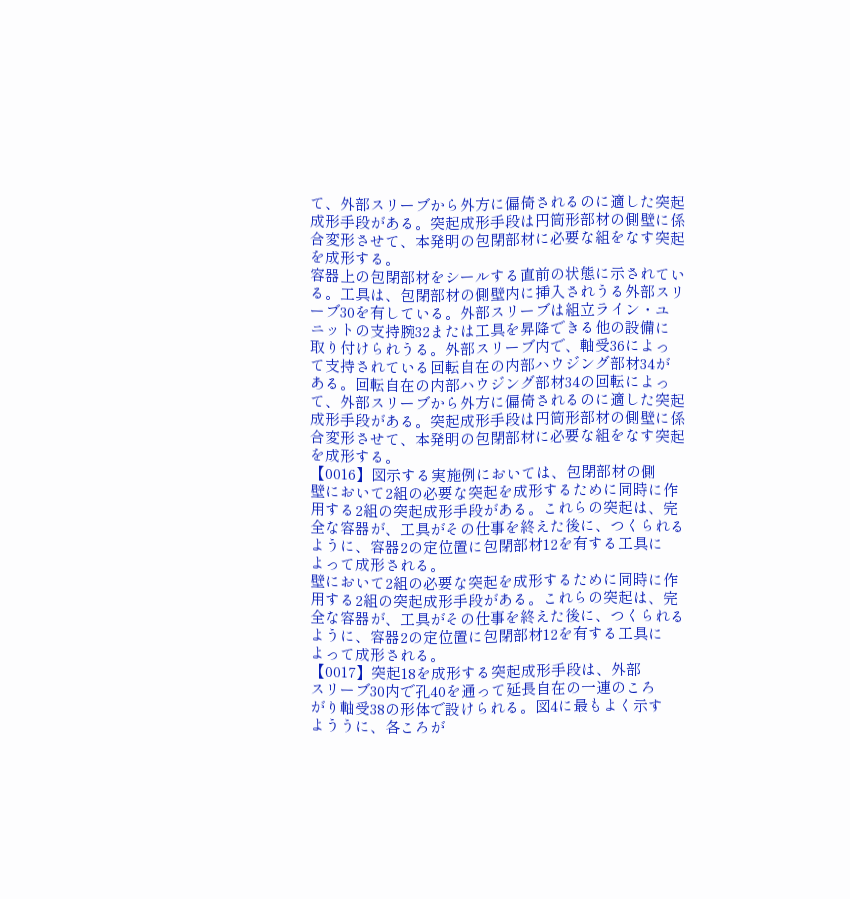て、外部スリーブから外方に偏倚されるのに適した突起
成形手段がある。突起成形手段は円筒形部材の側壁に係
合変形させて、本発明の包閉部材に必要な組をなす突起
を成形する。
容器上の包閉部材をシールする直前の状態に示されてい
る。工具は、包閉部材の側壁内に挿入されうる外部スリ
ーブ30を有している。外部スリーブは組立ライン・ユ
ニットの支持腕32または工具を昇降できる他の設備に
取り付けられうる。外部スリーブ内で、軸受36によっ
て支持されている回転自在の内部ハウジング部材34が
ある。回転自在の内部ハウジング部材34の回転によっ
て、外部スリーブから外方に偏倚されるのに適した突起
成形手段がある。突起成形手段は円筒形部材の側壁に係
合変形させて、本発明の包閉部材に必要な組をなす突起
を成形する。
【0016】図示する実施例においては、包閉部材の側
壁において2組の必要な突起を成形するために同時に作
用する2組の突起成形手段がある。これらの突起は、完
全な容器が、工具がその仕事を終えた後に、つくられる
ように、容器2の定位置に包閉部材12を有する工具に
よって成形される。
壁において2組の必要な突起を成形するために同時に作
用する2組の突起成形手段がある。これらの突起は、完
全な容器が、工具がその仕事を終えた後に、つくられる
ように、容器2の定位置に包閉部材12を有する工具に
よって成形される。
【0017】突起18を成形する突起成形手段は、外部
スリーブ30内で孔40を通って延長自在の一連のころ
がり軸受38の形体で設けられる。図4に最もよく示す
よううに、各ころが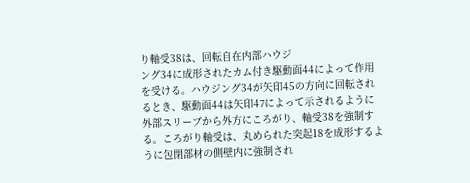り軸受38は、回転自在内部ハウジ
ング34に成形されたカム付き駆動面44によって作用
を受ける。ハウジング34が矢印45の方向に回転され
るとき、駆動面44は矢印47によって示されるように
外部スリーブから外方にころがり、軸受38を強制す
る。ころがり軸受は、丸められた突起18を成形するよ
うに包閉部材の側壁内に強制され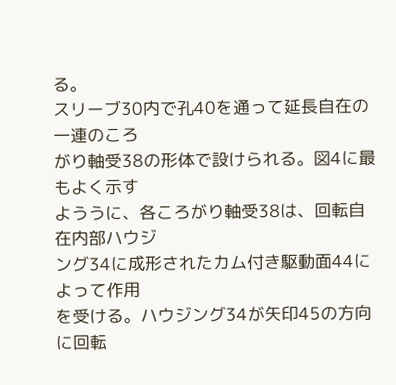る。
スリーブ30内で孔40を通って延長自在の一連のころ
がり軸受38の形体で設けられる。図4に最もよく示す
よううに、各ころがり軸受38は、回転自在内部ハウジ
ング34に成形されたカム付き駆動面44によって作用
を受ける。ハウジング34が矢印45の方向に回転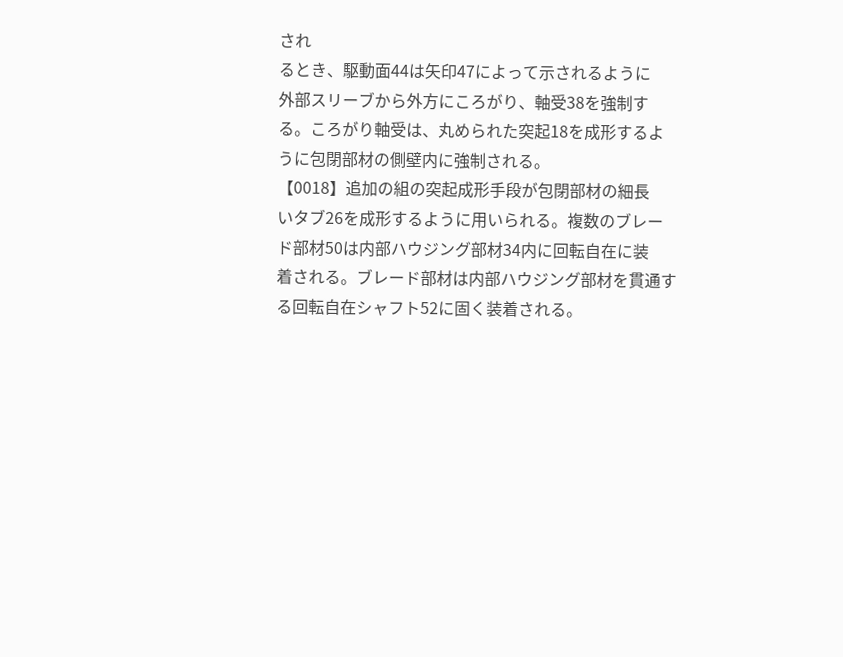され
るとき、駆動面44は矢印47によって示されるように
外部スリーブから外方にころがり、軸受38を強制す
る。ころがり軸受は、丸められた突起18を成形するよ
うに包閉部材の側壁内に強制される。
【0018】追加の組の突起成形手段が包閉部材の細長
いタブ26を成形するように用いられる。複数のブレー
ド部材50は内部ハウジング部材34内に回転自在に装
着される。ブレード部材は内部ハウジング部材を貫通す
る回転自在シャフト52に固く装着される。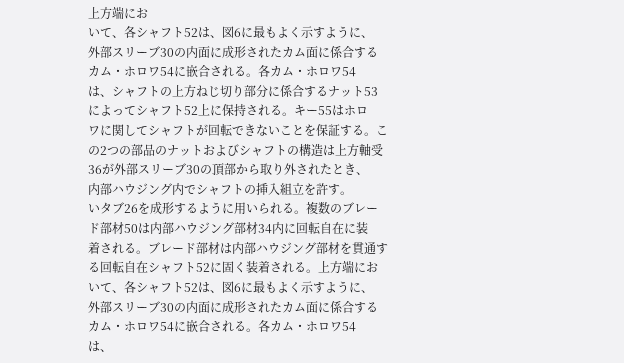上方端にお
いて、各シャフト52は、図6に最もよく示すように、
外部スリーブ30の内面に成形されたカム面に係合する
カム・ホロワ54に嵌合される。各カム・ホロワ54
は、シャフトの上方ねじ切り部分に係合するナット53
によってシャフト52上に保持される。キー55はホロ
ワに関してシャフトが回転できないことを保証する。こ
の2つの部品のナットおよびシャフトの構造は上方軸受
36が外部スリーブ30の頂部から取り外されたとき、
内部ハウジング内でシャフトの挿入組立を許す。
いタブ26を成形するように用いられる。複数のブレー
ド部材50は内部ハウジング部材34内に回転自在に装
着される。ブレード部材は内部ハウジング部材を貫通す
る回転自在シャフト52に固く装着される。上方端にお
いて、各シャフト52は、図6に最もよく示すように、
外部スリーブ30の内面に成形されたカム面に係合する
カム・ホロワ54に嵌合される。各カム・ホロワ54
は、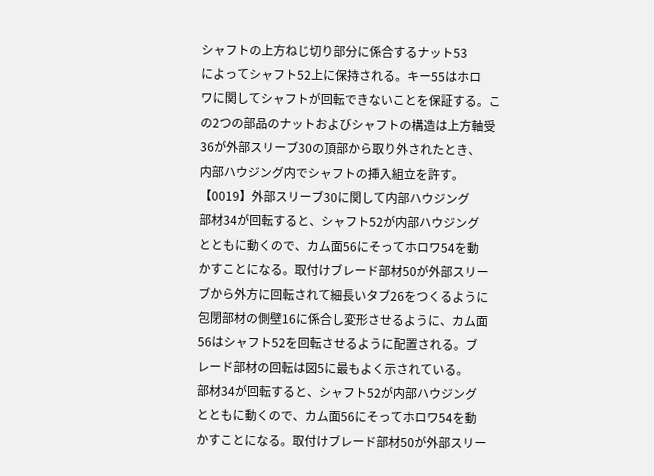シャフトの上方ねじ切り部分に係合するナット53
によってシャフト52上に保持される。キー55はホロ
ワに関してシャフトが回転できないことを保証する。こ
の2つの部品のナットおよびシャフトの構造は上方軸受
36が外部スリーブ30の頂部から取り外されたとき、
内部ハウジング内でシャフトの挿入組立を許す。
【0019】外部スリーブ30に関して内部ハウジング
部材34が回転すると、シャフト52が内部ハウジング
とともに動くので、カム面56にそってホロワ54を動
かすことになる。取付けブレード部材50が外部スリー
ブから外方に回転されて細長いタブ26をつくるように
包閉部材の側壁16に係合し変形させるように、カム面
56はシャフト52を回転させるように配置される。ブ
レード部材の回転は図5に最もよく示されている。
部材34が回転すると、シャフト52が内部ハウジング
とともに動くので、カム面56にそってホロワ54を動
かすことになる。取付けブレード部材50が外部スリー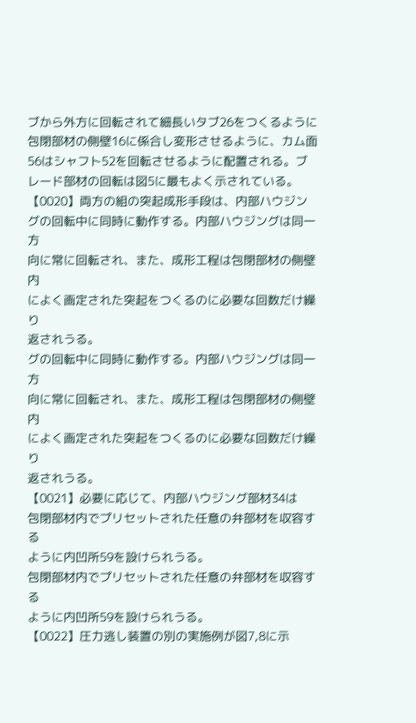ブから外方に回転されて細長いタブ26をつくるように
包閉部材の側壁16に係合し変形させるように、カム面
56はシャフト52を回転させるように配置される。ブ
レード部材の回転は図5に最もよく示されている。
【0020】両方の組の突起成形手段は、内部ハウジン
グの回転中に同時に動作する。内部ハウジングは同一方
向に常に回転され、また、成形工程は包閉部材の側壁内
によく画定された突起をつくるのに必要な回数だけ繰り
返されうる。
グの回転中に同時に動作する。内部ハウジングは同一方
向に常に回転され、また、成形工程は包閉部材の側壁内
によく画定された突起をつくるのに必要な回数だけ繰り
返されうる。
【0021】必要に応じて、内部ハウジング部材34は
包閉部材内でプリセットされた任意の弁部材を収容する
ように内凹所59を設けられうる。
包閉部材内でプリセットされた任意の弁部材を収容する
ように内凹所59を設けられうる。
【0022】圧力逃し装置の別の実施例が図7,8に示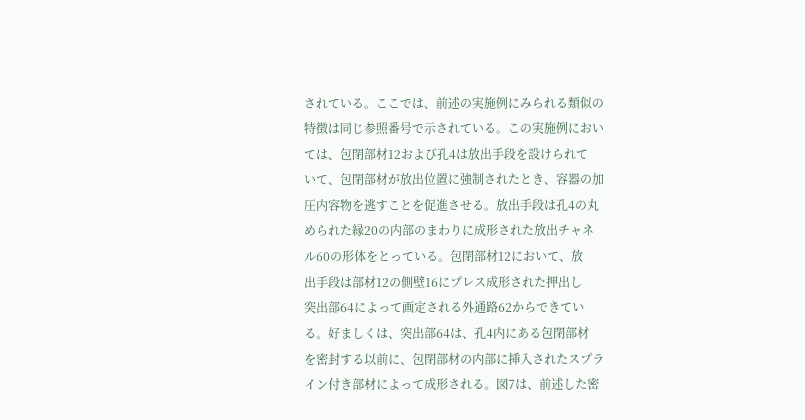されている。ここでは、前述の実施例にみられる類似の
特徴は同じ参照番号で示されている。この実施例におい
ては、包閉部材12および孔4は放出手段を設けられて
いて、包閉部材が放出位置に強制されたとき、容器の加
圧内容物を逃すことを促進させる。放出手段は孔4の丸
められた縁20の内部のまわりに成形された放出チャネ
ル60の形体をとっている。包閉部材12において、放
出手段は部材12の側壁16にプレス成形された押出し
突出部64によって画定される外通路62からできてい
る。好ましくは、突出部64は、孔4内にある包閉部材
を密封する以前に、包閉部材の内部に挿入されたスプラ
イン付き部材によって成形される。図7は、前述した密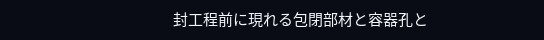封工程前に現れる包閉部材と容器孔と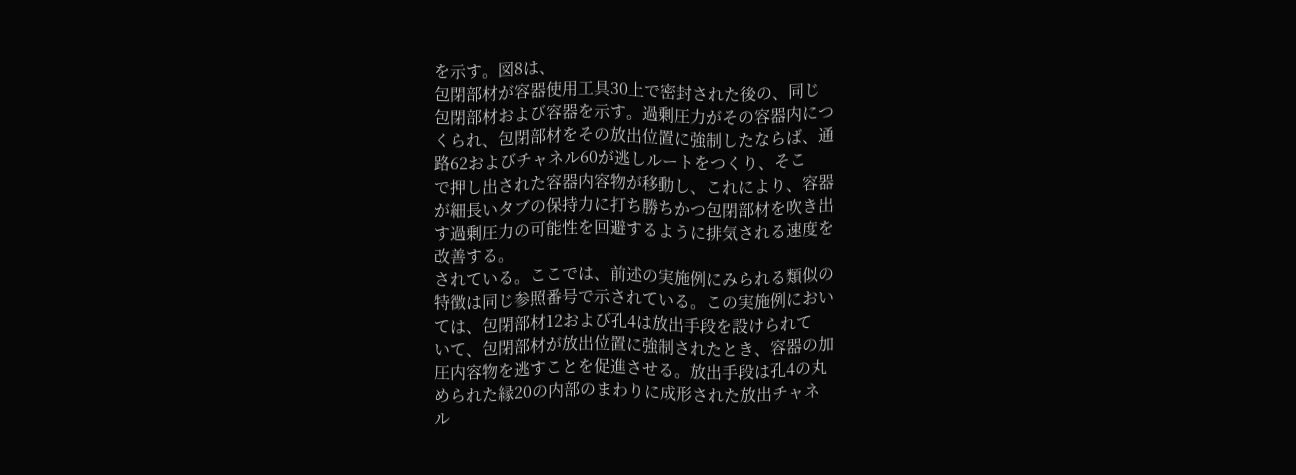を示す。図8は、
包閉部材が容器使用工具30上で密封された後の、同じ
包閉部材および容器を示す。過剰圧力がその容器内につ
くられ、包閉部材をその放出位置に強制したならば、通
路62およびチャネル60が逃しルートをつくり、そこ
で押し出された容器内容物が移動し、これにより、容器
が細長いタブの保持力に打ち勝ちかつ包閉部材を吹き出
す過剰圧力の可能性を回避するように排気される速度を
改善する。
されている。ここでは、前述の実施例にみられる類似の
特徴は同じ参照番号で示されている。この実施例におい
ては、包閉部材12および孔4は放出手段を設けられて
いて、包閉部材が放出位置に強制されたとき、容器の加
圧内容物を逃すことを促進させる。放出手段は孔4の丸
められた縁20の内部のまわりに成形された放出チャネ
ル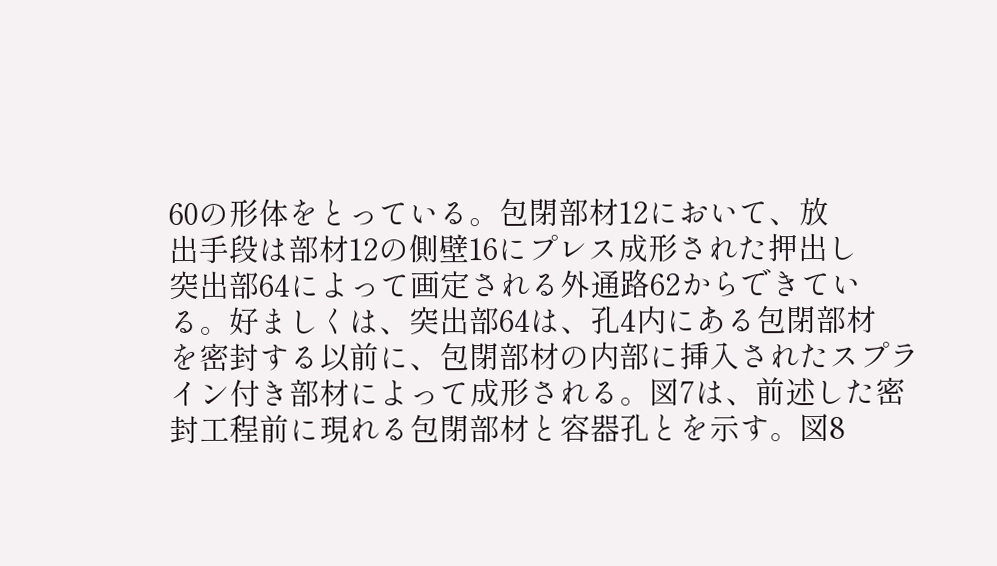60の形体をとっている。包閉部材12において、放
出手段は部材12の側壁16にプレス成形された押出し
突出部64によって画定される外通路62からできてい
る。好ましくは、突出部64は、孔4内にある包閉部材
を密封する以前に、包閉部材の内部に挿入されたスプラ
イン付き部材によって成形される。図7は、前述した密
封工程前に現れる包閉部材と容器孔とを示す。図8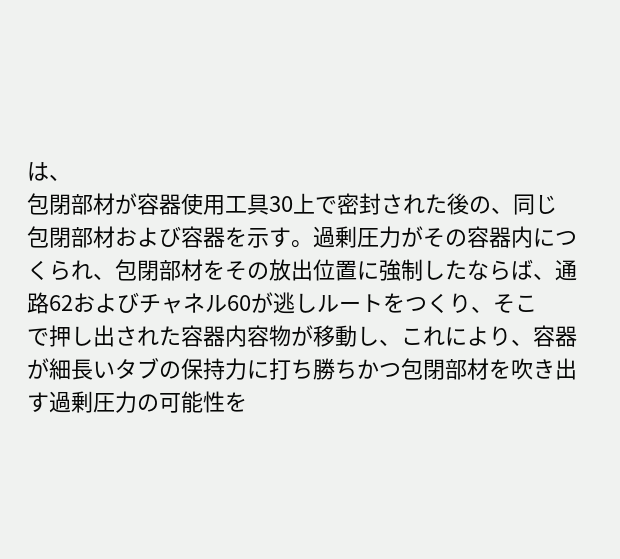は、
包閉部材が容器使用工具30上で密封された後の、同じ
包閉部材および容器を示す。過剰圧力がその容器内につ
くられ、包閉部材をその放出位置に強制したならば、通
路62およびチャネル60が逃しルートをつくり、そこ
で押し出された容器内容物が移動し、これにより、容器
が細長いタブの保持力に打ち勝ちかつ包閉部材を吹き出
す過剰圧力の可能性を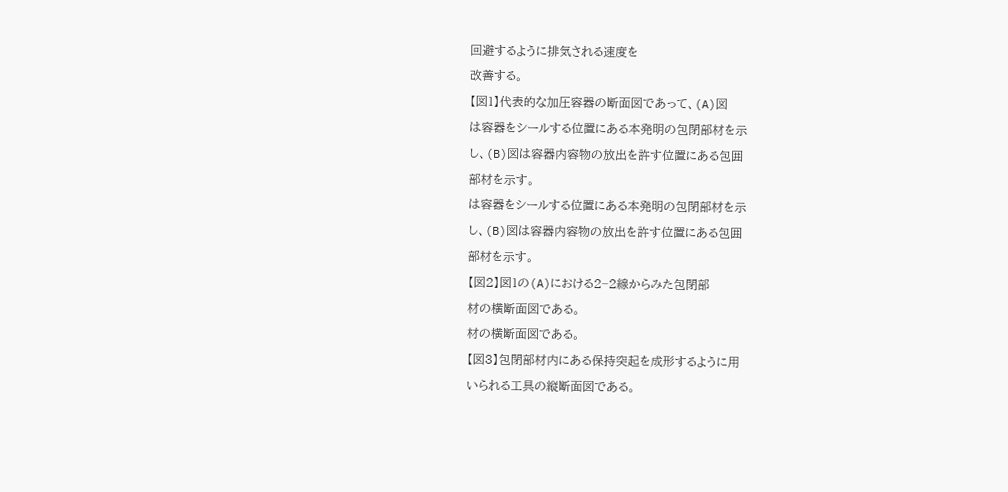回避するように排気される速度を
改善する。
【図1】代表的な加圧容器の断面図であって、(A)図
は容器をシールする位置にある本発明の包閉部材を示
し、(B)図は容器内容物の放出を許す位置にある包囲
部材を示す。
は容器をシールする位置にある本発明の包閉部材を示
し、(B)図は容器内容物の放出を許す位置にある包囲
部材を示す。
【図2】図1の(A)における2−2線からみた包閉部
材の横断面図である。
材の横断面図である。
【図3】包閉部材内にある保持突起を成形するように用
いられる工具の縦断面図である。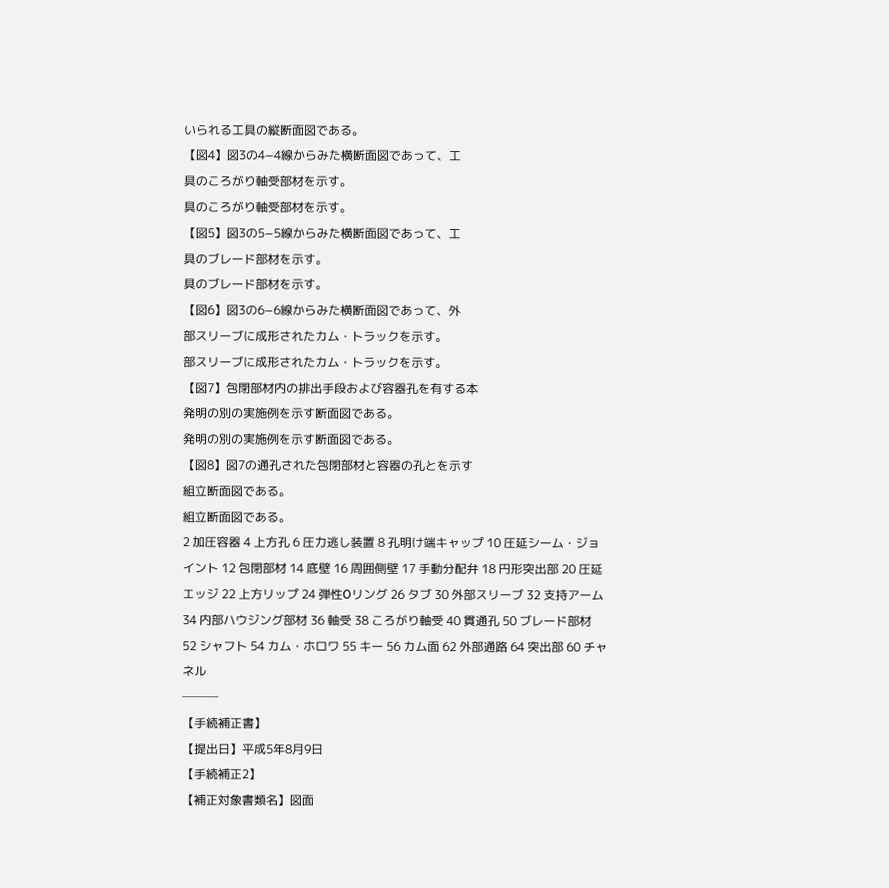いられる工具の縦断面図である。
【図4】図3の4−4線からみた横断面図であって、工
具のころがり軸受部材を示す。
具のころがり軸受部材を示す。
【図5】図3の5−5線からみた横断面図であって、工
具のブレード部材を示す。
具のブレード部材を示す。
【図6】図3の6−6線からみた横断面図であって、外
部スリーブに成形されたカム・トラックを示す。
部スリーブに成形されたカム・トラックを示す。
【図7】包閉部材内の排出手段および容器孔を有する本
発明の別の実施例を示す断面図である。
発明の別の実施例を示す断面図である。
【図8】図7の通孔された包閉部材と容器の孔とを示す
組立断面図である。
組立断面図である。
2 加圧容器 4 上方孔 6 圧力逃し装置 8 孔明け端キャップ 10 圧延シーム・ジョイント 12 包閉部材 14 底壁 16 周囲側壁 17 手動分配弁 18 円形突出部 20 圧延エッジ 22 上方リップ 24 弾性Oリング 26 タブ 30 外部スリーブ 32 支持アーム 34 内部ハウジング部材 36 軸受 38 ころがり軸受 40 貫通孔 50 ブレード部材 52 シャフト 54 カム・ホロワ 55 キー 56 カム面 62 外部通路 64 突出部 60 チャネル
───
【手続補正書】
【提出日】平成5年8月9日
【手続補正2】
【補正対象書類名】図面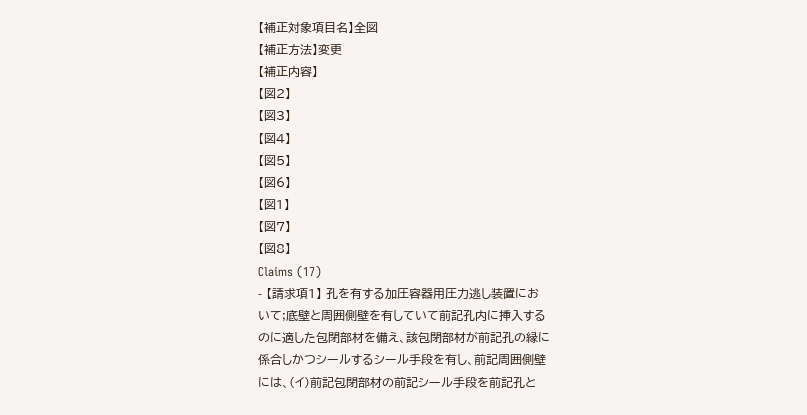【補正対象項目名】全図
【補正方法】変更
【補正内容】
【図2】
【図3】
【図4】
【図5】
【図6】
【図1】
【図7】
【図8】
Claims (17)
- 【請求項1】 孔を有する加圧容器用圧力逃し装置にお
いて;底壁と周囲側壁を有していて前記孔内に挿入する
のに適した包閉部材を備え、該包閉部材が前記孔の縁に
係合しかつシールするシール手段を有し、前記周囲側壁
には、(イ)前記包閉部材の前記シール手段を前記孔と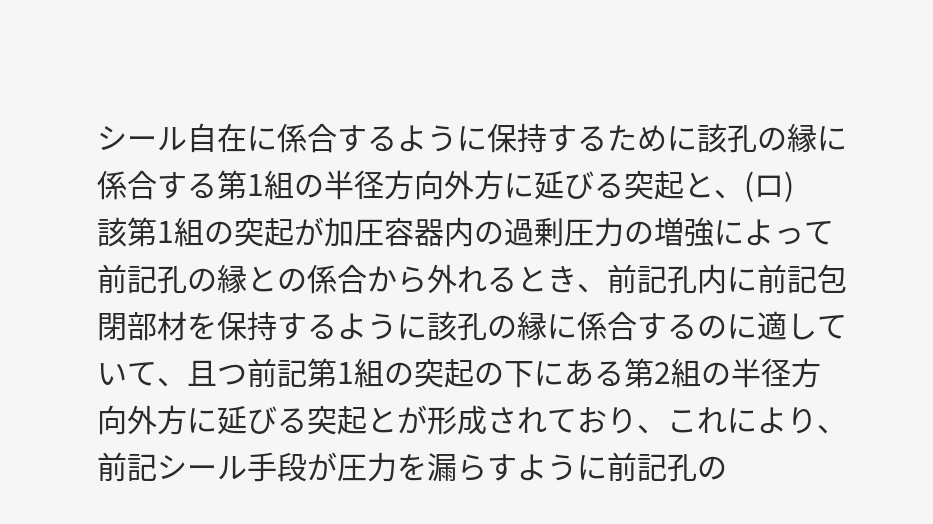シール自在に係合するように保持するために該孔の縁に
係合する第1組の半径方向外方に延びる突起と、(ロ)
該第1組の突起が加圧容器内の過剰圧力の増強によって
前記孔の縁との係合から外れるとき、前記孔内に前記包
閉部材を保持するように該孔の縁に係合するのに適して
いて、且つ前記第1組の突起の下にある第2組の半径方
向外方に延びる突起とが形成されており、これにより、
前記シール手段が圧力を漏らすように前記孔の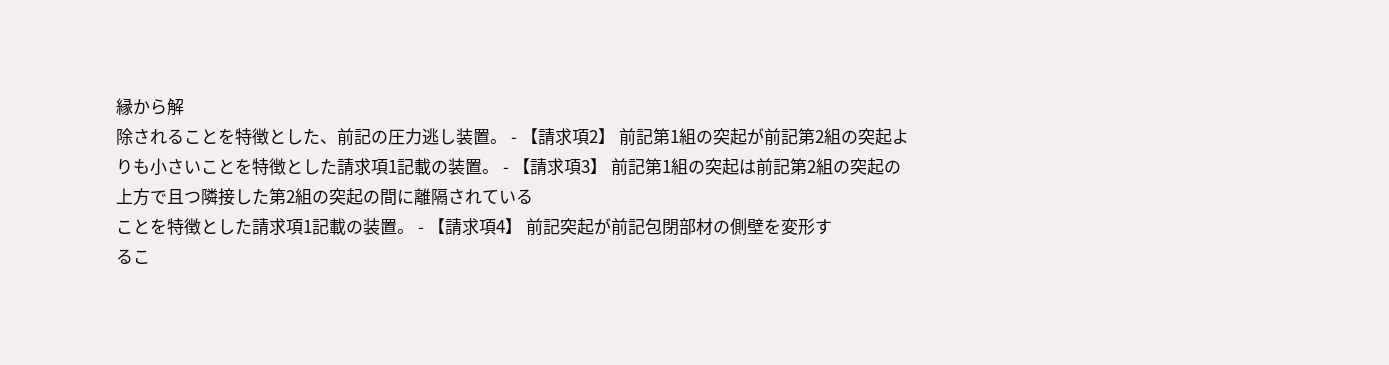縁から解
除されることを特徴とした、前記の圧力逃し装置。 - 【請求項2】 前記第1組の突起が前記第2組の突起よ
りも小さいことを特徴とした請求項1記載の装置。 - 【請求項3】 前記第1組の突起は前記第2組の突起の
上方で且つ隣接した第2組の突起の間に離隔されている
ことを特徴とした請求項1記載の装置。 - 【請求項4】 前記突起が前記包閉部材の側壁を変形す
るこ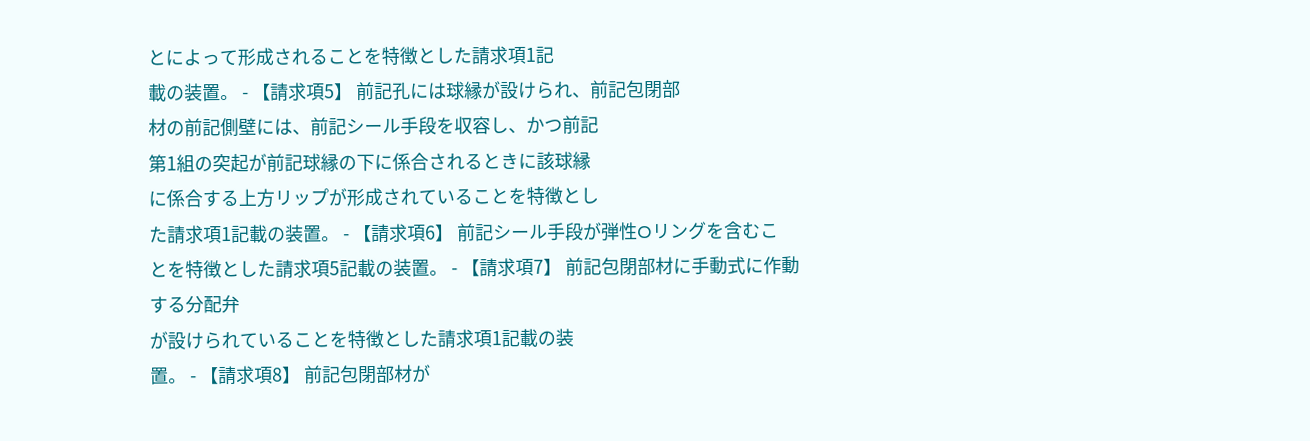とによって形成されることを特徴とした請求項1記
載の装置。 - 【請求項5】 前記孔には球縁が設けられ、前記包閉部
材の前記側壁には、前記シール手段を収容し、かつ前記
第1組の突起が前記球縁の下に係合されるときに該球縁
に係合する上方リップが形成されていることを特徴とし
た請求項1記載の装置。 - 【請求項6】 前記シール手段が弾性Oリングを含むこ
とを特徴とした請求項5記載の装置。 - 【請求項7】 前記包閉部材に手動式に作動する分配弁
が設けられていることを特徴とした請求項1記載の装
置。 - 【請求項8】 前記包閉部材が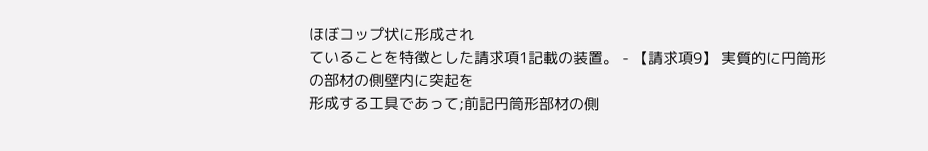ほぼコップ状に形成され
ていることを特徴とした請求項1記載の装置。 - 【請求項9】 実質的に円筒形の部材の側壁内に突起を
形成する工具であって;前記円筒形部材の側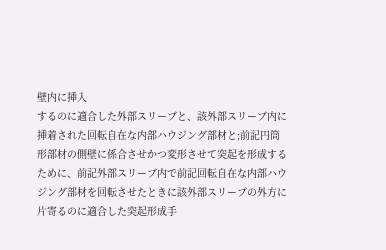壁内に挿入
するのに適合した外部スリーブと、該外部スリーブ内に
挿着された回転自在な内部ハウジング部材と;前記円筒
形部材の側壁に係合させかつ変形させて突起を形成する
ために、前記外部スリーブ内で前記回転自在な内部ハウ
ジング部材を回転させたときに該外部スリーブの外方に
片寄るのに適合した突起形成手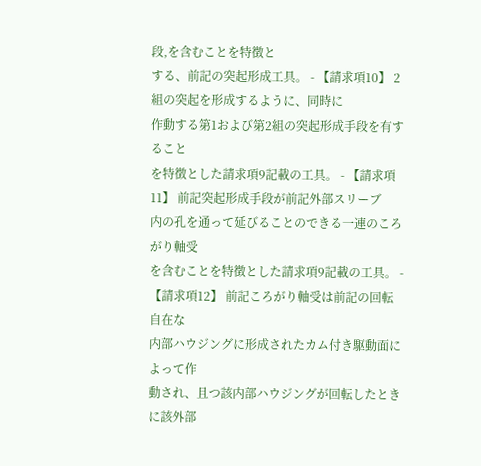段,を含むことを特徴と
する、前記の突起形成工具。 - 【請求項10】 2組の突起を形成するように、同時に
作動する第1および第2組の突起形成手段を有すること
を特徴とした請求項9記載の工具。 - 【請求項11】 前記突起形成手段が前記外部スリーブ
内の孔を通って延びることのできる一連のころがり軸受
を含むことを特徴とした請求項9記載の工具。 - 【請求項12】 前記ころがり軸受は前記の回転自在な
内部ハウジングに形成されたカム付き駆動面によって作
動され、且つ該内部ハウジングが回転したときに該外部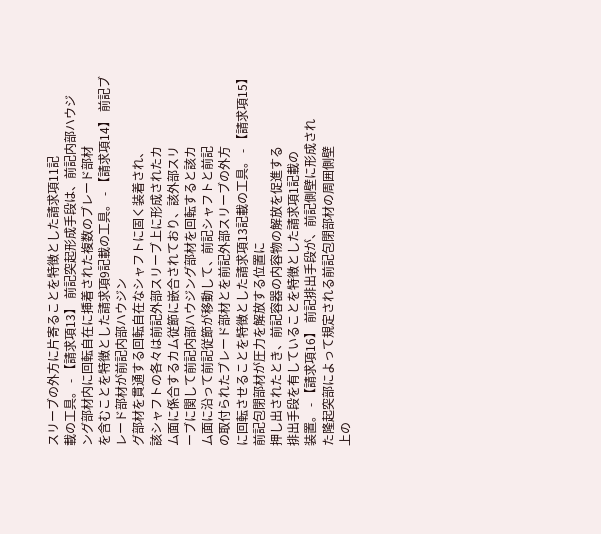スリーブの外方に片寄ることを特徴とした請求項11記
載の工具。 - 【請求項13】 前記突起形成手段は、前記内部ハウジ
ング部材内に回転自在に挿着された複数のブレード部材
を含むことを特徴とした請求項9記載の工具。 - 【請求項14】 前記ブレード部材が前記内部ハウジン
グ部材を貫通する回転自在なシャフトに固く装着され、
該シャフトの各々は前記外部スリーブ上に形成されたカ
ム面に係合するカム従節に嵌合されており、該外部スリ
ーブに関して前記内部ハウジング部材を回転すると該カ
ム面に沿って前記従節が移動して、前記シャフトと前記
の取付られたブレード部材とを前記外部スリーブの外方
に回転させることを特徴とした請求項13記載の工具。 - 【請求項15】 前記包閉部材が圧力を解放する位置に
押し出されたとき、前記容器の内容物の解放を促進する
排出手段を有していることを特徴とした請求項1記載の
装置。 - 【請求項16】 前記排出手段が、前記側壁に形成され
た隆起突部によって規定される前記包閉部材の周囲側壁
上の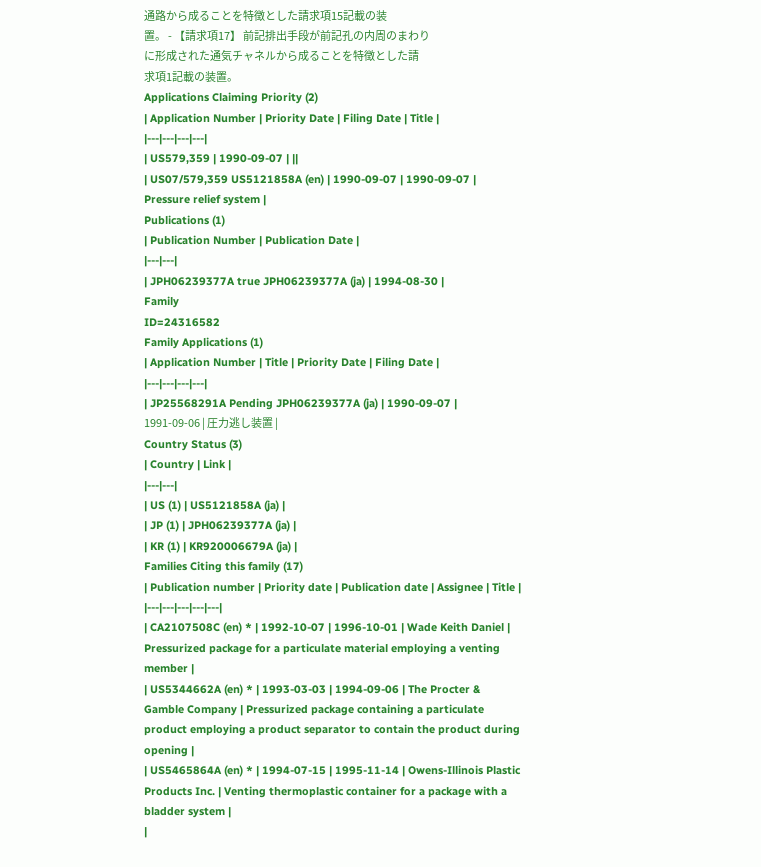通路から成ることを特徴とした請求項15記載の装
置。 - 【請求項17】 前記排出手段が前記孔の内周のまわり
に形成された通気チャネルから成ることを特徴とした請
求項1記載の装置。
Applications Claiming Priority (2)
| Application Number | Priority Date | Filing Date | Title |
|---|---|---|---|
| US579,359 | 1990-09-07 | ||
| US07/579,359 US5121858A (en) | 1990-09-07 | 1990-09-07 | Pressure relief system |
Publications (1)
| Publication Number | Publication Date |
|---|---|
| JPH06239377A true JPH06239377A (ja) | 1994-08-30 |
Family
ID=24316582
Family Applications (1)
| Application Number | Title | Priority Date | Filing Date |
|---|---|---|---|
| JP25568291A Pending JPH06239377A (ja) | 1990-09-07 | 1991-09-06 | 圧力逃し装置 |
Country Status (3)
| Country | Link |
|---|---|
| US (1) | US5121858A (ja) |
| JP (1) | JPH06239377A (ja) |
| KR (1) | KR920006679A (ja) |
Families Citing this family (17)
| Publication number | Priority date | Publication date | Assignee | Title |
|---|---|---|---|---|
| CA2107508C (en) * | 1992-10-07 | 1996-10-01 | Wade Keith Daniel | Pressurized package for a particulate material employing a venting member |
| US5344662A (en) * | 1993-03-03 | 1994-09-06 | The Procter & Gamble Company | Pressurized package containing a particulate product employing a product separator to contain the product during opening |
| US5465864A (en) * | 1994-07-15 | 1995-11-14 | Owens-Illinois Plastic Products Inc. | Venting thermoplastic container for a package with a bladder system |
|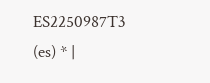ES2250987T3 (es) * |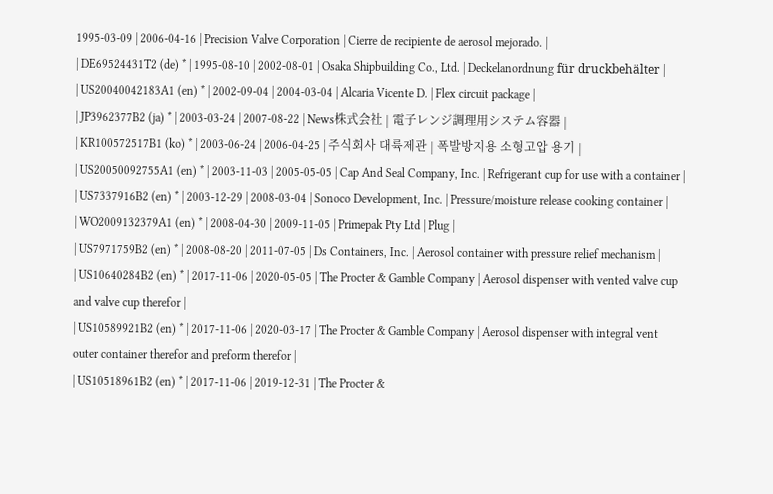1995-03-09 | 2006-04-16 | Precision Valve Corporation | Cierre de recipiente de aerosol mejorado. |
| DE69524431T2 (de) * | 1995-08-10 | 2002-08-01 | Osaka Shipbuilding Co., Ltd. | Deckelanordnung für druckbehälter |
| US20040042183A1 (en) * | 2002-09-04 | 2004-03-04 | Alcaria Vicente D. | Flex circuit package |
| JP3962377B2 (ja) * | 2003-03-24 | 2007-08-22 | News株式会社 | 電子レンジ調理用システム容器 |
| KR100572517B1 (ko) * | 2003-06-24 | 2006-04-25 | 주식회사 대륙제관 | 폭발방지용 소형고압 용기 |
| US20050092755A1 (en) * | 2003-11-03 | 2005-05-05 | Cap And Seal Company, Inc. | Refrigerant cup for use with a container |
| US7337916B2 (en) * | 2003-12-29 | 2008-03-04 | Sonoco Development, Inc. | Pressure/moisture release cooking container |
| WO2009132379A1 (en) * | 2008-04-30 | 2009-11-05 | Primepak Pty Ltd | Plug |
| US7971759B2 (en) * | 2008-08-20 | 2011-07-05 | Ds Containers, Inc. | Aerosol container with pressure relief mechanism |
| US10640284B2 (en) * | 2017-11-06 | 2020-05-05 | The Procter & Gamble Company | Aerosol dispenser with vented valve cup and valve cup therefor |
| US10589921B2 (en) * | 2017-11-06 | 2020-03-17 | The Procter & Gamble Company | Aerosol dispenser with integral vent outer container therefor and preform therefor |
| US10518961B2 (en) * | 2017-11-06 | 2019-12-31 | The Procter &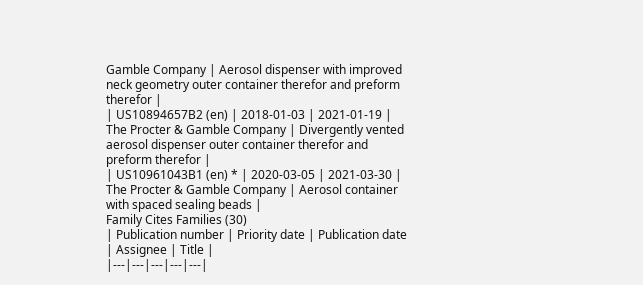Gamble Company | Aerosol dispenser with improved neck geometry outer container therefor and preform therefor |
| US10894657B2 (en) | 2018-01-03 | 2021-01-19 | The Procter & Gamble Company | Divergently vented aerosol dispenser outer container therefor and preform therefor |
| US10961043B1 (en) * | 2020-03-05 | 2021-03-30 | The Procter & Gamble Company | Aerosol container with spaced sealing beads |
Family Cites Families (30)
| Publication number | Priority date | Publication date | Assignee | Title |
|---|---|---|---|---|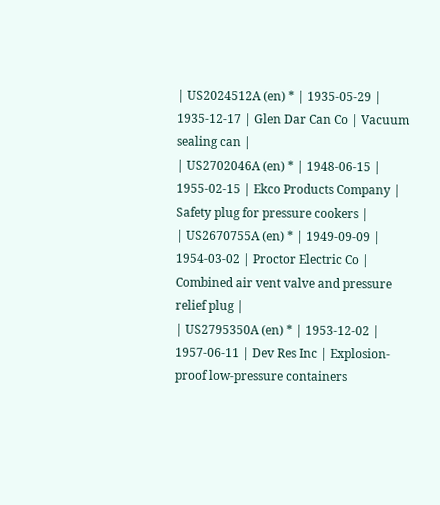| US2024512A (en) * | 1935-05-29 | 1935-12-17 | Glen Dar Can Co | Vacuum sealing can |
| US2702046A (en) * | 1948-06-15 | 1955-02-15 | Ekco Products Company | Safety plug for pressure cookers |
| US2670755A (en) * | 1949-09-09 | 1954-03-02 | Proctor Electric Co | Combined air vent valve and pressure relief plug |
| US2795350A (en) * | 1953-12-02 | 1957-06-11 | Dev Res Inc | Explosion-proof low-pressure containers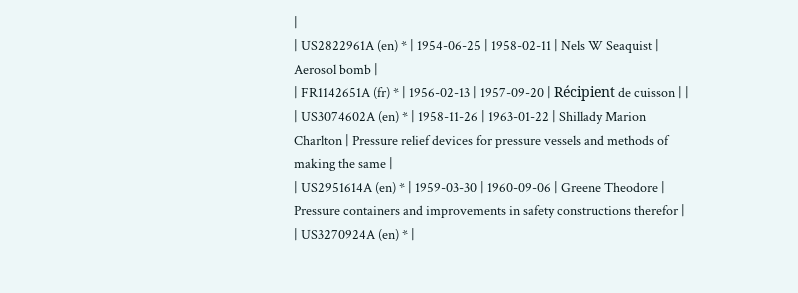|
| US2822961A (en) * | 1954-06-25 | 1958-02-11 | Nels W Seaquist | Aerosol bomb |
| FR1142651A (fr) * | 1956-02-13 | 1957-09-20 | Récipient de cuisson | |
| US3074602A (en) * | 1958-11-26 | 1963-01-22 | Shillady Marion Charlton | Pressure relief devices for pressure vessels and methods of making the same |
| US2951614A (en) * | 1959-03-30 | 1960-09-06 | Greene Theodore | Pressure containers and improvements in safety constructions therefor |
| US3270924A (en) * |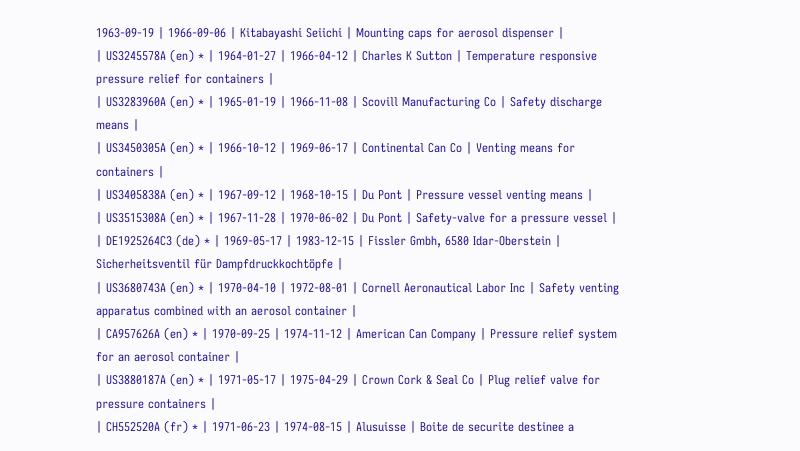1963-09-19 | 1966-09-06 | Kitabayashi Seiichi | Mounting caps for aerosol dispenser |
| US3245578A (en) * | 1964-01-27 | 1966-04-12 | Charles K Sutton | Temperature responsive pressure relief for containers |
| US3283960A (en) * | 1965-01-19 | 1966-11-08 | Scovill Manufacturing Co | Safety discharge means |
| US3450305A (en) * | 1966-10-12 | 1969-06-17 | Continental Can Co | Venting means for containers |
| US3405838A (en) * | 1967-09-12 | 1968-10-15 | Du Pont | Pressure vessel venting means |
| US3515308A (en) * | 1967-11-28 | 1970-06-02 | Du Pont | Safety-valve for a pressure vessel |
| DE1925264C3 (de) * | 1969-05-17 | 1983-12-15 | Fissler Gmbh, 6580 Idar-Oberstein | Sicherheitsventil für Dampfdruckkochtöpfe |
| US3680743A (en) * | 1970-04-10 | 1972-08-01 | Cornell Aeronautical Labor Inc | Safety venting apparatus combined with an aerosol container |
| CA957626A (en) * | 1970-09-25 | 1974-11-12 | American Can Company | Pressure relief system for an aerosol container |
| US3880187A (en) * | 1971-05-17 | 1975-04-29 | Crown Cork & Seal Co | Plug relief valve for pressure containers |
| CH552520A (fr) * | 1971-06-23 | 1974-08-15 | Alusuisse | Boite de securite destinee a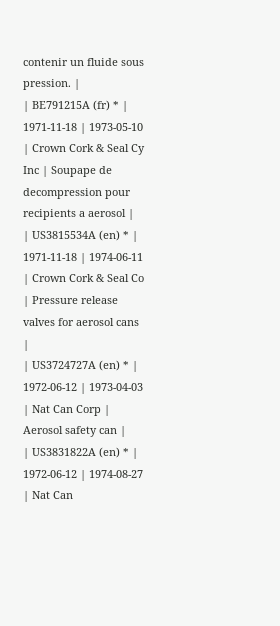contenir un fluide sous pression. |
| BE791215A (fr) * | 1971-11-18 | 1973-05-10 | Crown Cork & Seal Cy Inc | Soupape de decompression pour recipients a aerosol |
| US3815534A (en) * | 1971-11-18 | 1974-06-11 | Crown Cork & Seal Co | Pressure release valves for aerosol cans |
| US3724727A (en) * | 1972-06-12 | 1973-04-03 | Nat Can Corp | Aerosol safety can |
| US3831822A (en) * | 1972-06-12 | 1974-08-27 | Nat Can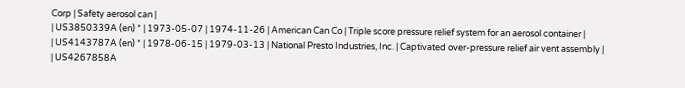Corp | Safety aerosol can |
| US3850339A (en) * | 1973-05-07 | 1974-11-26 | American Can Co | Triple score pressure relief system for an aerosol container |
| US4143787A (en) * | 1978-06-15 | 1979-03-13 | National Presto Industries, Inc. | Captivated over-pressure relief air vent assembly |
| US4267858A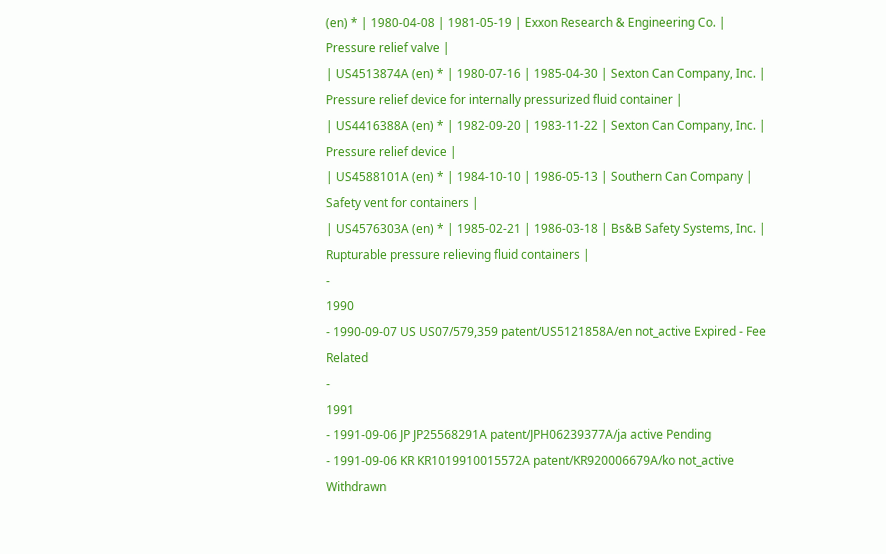(en) * | 1980-04-08 | 1981-05-19 | Exxon Research & Engineering Co. | Pressure relief valve |
| US4513874A (en) * | 1980-07-16 | 1985-04-30 | Sexton Can Company, Inc. | Pressure relief device for internally pressurized fluid container |
| US4416388A (en) * | 1982-09-20 | 1983-11-22 | Sexton Can Company, Inc. | Pressure relief device |
| US4588101A (en) * | 1984-10-10 | 1986-05-13 | Southern Can Company | Safety vent for containers |
| US4576303A (en) * | 1985-02-21 | 1986-03-18 | Bs&B Safety Systems, Inc. | Rupturable pressure relieving fluid containers |
-
1990
- 1990-09-07 US US07/579,359 patent/US5121858A/en not_active Expired - Fee Related
-
1991
- 1991-09-06 JP JP25568291A patent/JPH06239377A/ja active Pending
- 1991-09-06 KR KR1019910015572A patent/KR920006679A/ko not_active Withdrawn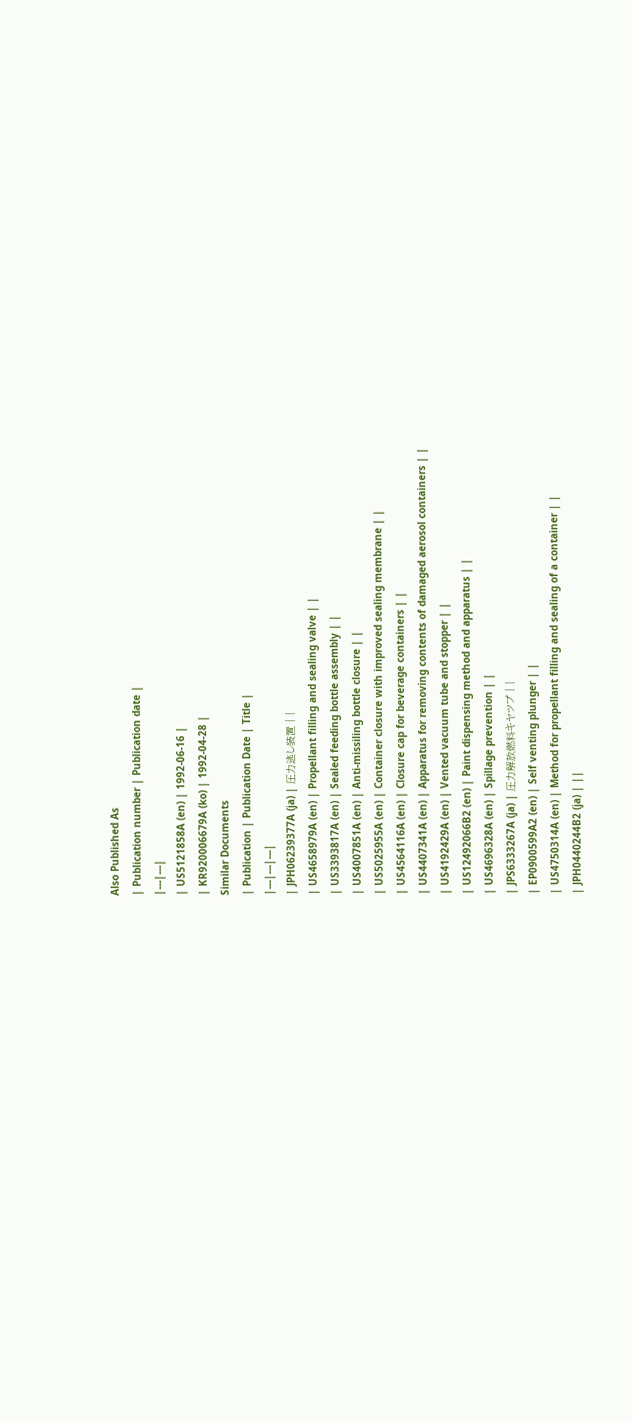Also Published As
| Publication number | Publication date |
|---|---|
| US5121858A (en) | 1992-06-16 |
| KR920006679A (ko) | 1992-04-28 |
Similar Documents
| Publication | Publication Date | Title |
|---|---|---|
| JPH06239377A (ja) | 圧力逃し装置 | |
| US4658979A (en) | Propellant filling and sealing valve | |
| US3393817A (en) | Sealed feeding bottle assembly | |
| US4007851A (en) | Anti-missiling bottle closure | |
| US5025955A (en) | Container closure with improved sealing membrane | |
| US4564116A (en) | Closure cap for beverage containers | |
| US4407341A (en) | Apparatus for removing contents of damaged aerosol containers | |
| US4192429A (en) | Vented vacuum tube and stopper | |
| US12492066B2 (en) | Paint dispensing method and apparatus | |
| US4696328A (en) | Spillage prevention | |
| JPS6333267A (ja) | 圧力解放燃料キヤツプ | |
| EP0900599A2 (en) | Self venting plunger | |
| US4750314A (en) | Method for propellant filling and sealing of a container | |
| JPH0440244B2 (ja) | ||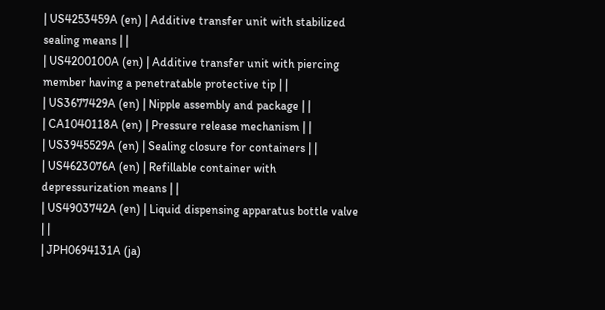| US4253459A (en) | Additive transfer unit with stabilized sealing means | |
| US4200100A (en) | Additive transfer unit with piercing member having a penetratable protective tip | |
| US3677429A (en) | Nipple assembly and package | |
| CA1040118A (en) | Pressure release mechanism | |
| US3945529A (en) | Sealing closure for containers | |
| US4623076A (en) | Refillable container with depressurization means | |
| US4903742A (en) | Liquid dispensing apparatus bottle valve | |
| JPH0694131A (ja)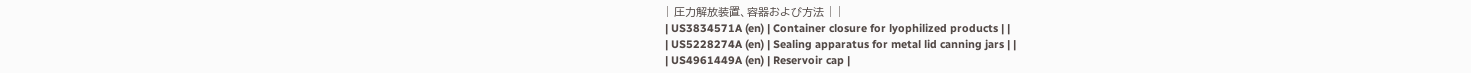| 圧力解放装置、容器および方法 | |
| US3834571A (en) | Container closure for lyophilized products | |
| US5228274A (en) | Sealing apparatus for metal lid canning jars | |
| US4961449A (en) | Reservoir cap |